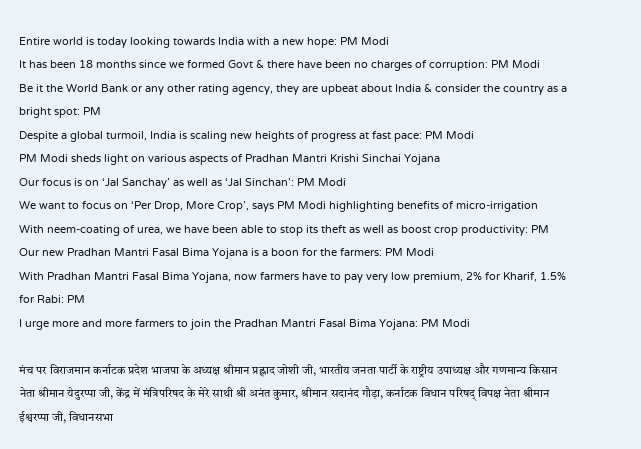Entire world is today looking towards India with a new hope: PM Modi
It has been 18 months since we formed Govt & there have been no charges of corruption: PM Modi
Be it the World Bank or any other rating agency, they are upbeat about India & consider the country as a bright spot: PM
Despite a global turmoil, India is scaling new heights of progress at fast pace: PM Modi
PM Modi sheds light on various aspects of Pradhan Mantri Krishi Sinchai Yojana
Our focus is on ‘Jal Sanchay’ as well as ‘Jal Sinchan’: PM Modi
We want to focus on ‘Per Drop, More Crop’, says PM Modi highlighting benefits of micro-irrigation
With neem-coating of urea, we have been able to stop its theft as well as boost crop productivity: PM
Our new Pradhan Mantri Fasal Bima Yojana is a boon for the farmers: PM Modi
With Pradhan Mantri Fasal Bima Yojana, now farmers have to pay very low premium, 2% for Kharif, 1.5% for Rabi: PM
I urge more and more farmers to join the Pradhan Mantri Fasal Bima Yojana: PM Modi

मंच पर विराजमान कर्नाटक प्रदेश भाजपा के अध्यक्ष श्रीमान प्रह्लाद जोशी जी, भारतीय जनता पार्टी के राष्ट्रीय उपाध्यक्ष और गणमान्य किसान नेता श्रीमान येदुरप्पा जी, केंद्र में मंत्रिपरिषद के मेरे साथी श्री अनंत कुमार, श्रीमान सदानंद गौड़ा, कर्नाटक विधान परिषद् विपक्ष नेता श्रीमान ईश्वरप्पा जी, विधानसभा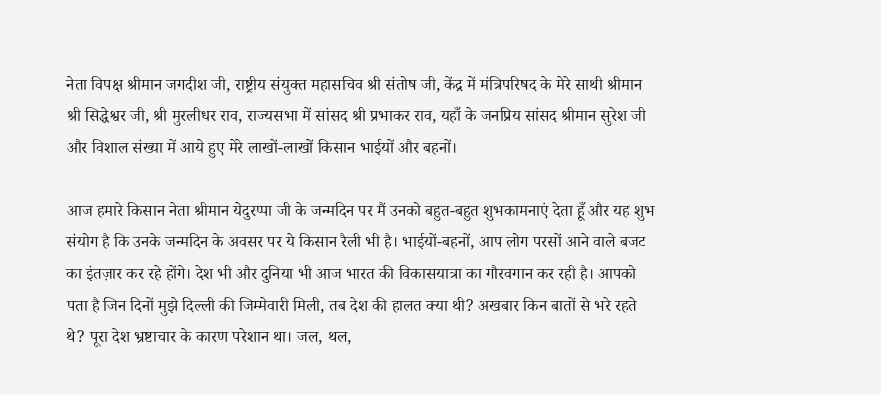नेता विपक्ष श्रीमान जगदीश जी, राष्ट्रीय संयुक्त महासचिव श्री संतोष जी, केंद्र में मंत्रिपरिषद के मेरे साथी श्रीमान श्री सिद्धेश्वर जी, श्री मुरलीधर राव, राज्यसभा में सांसद श्री प्रभाकर राव, यहाँ के जनप्रिय सांसद श्रीमान सुरेश जी और विशाल संख्या में आये हुए मेरे लाखों-लाखों किसान भाईयों और बहनों।

आज हमारे किसान नेता श्रीमान येदुरप्पा जी के जन्मदिन पर मैं उनको बहुत-बहुत शुभकामनाएं देता हूँ और यह शुभ संयोग है कि उनके जन्मदिन के अवसर पर ये किसान रैली भी है। भाईयों-बहनों, आप लोग परसों आने वाले बजट का इंतज़ार कर रहे होंगे। देश भी और दुनिया भी आज भारत की विकासयात्रा का गौरवगान कर रही है। आपको पता है जिन दिनों मुझे दिल्ली की जिम्मेवारी मिली, तब देश की हालत क्या थी? अखबार किन बातों से भरे रहते थे? पूरा देश भ्रष्टाचार के कारण परेशान था। जल, थल,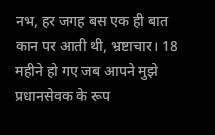नभ, हर जगह बस एक ही बात कान पर आती थी, भ्रष्टाचार। 18 महीने हो गए जब आपने मुझे प्रधानसेवक के रूप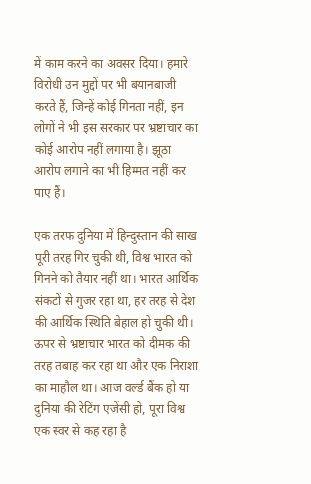में काम करने का अवसर दिया। हमारे विरोधी उन मुद्दों पर भी बयानबाजी करते हैं, जिन्हें कोई गिनता नहीं, इन लोगों ने भी इस सरकार पर भ्रष्टाचार का कोई आरोप नहीं लगाया है। झूठा आरोप लगाने का भी हिम्मत नहीं कर पाए हैं।

एक तरफ दुनिया में हिन्दुस्तान की साख पूरी तरह गिर चुकी थी, विश्व भारत को गिनने को तैयार नहीं था। भारत आर्थिक संकटों से गुजर रहा था, हर तरह से देश की आर्थिक स्थिति बेहाल हो चुकी थी। ऊपर से भ्रष्टाचार भारत को दीमक की तरह तबाह कर रहा था और एक निराशा का माहौल था। आज वर्ल्ड बैंक हो या दुनिया की रेटिंग एजेंसी हो, पूरा विश्व एक स्वर से कह रहा है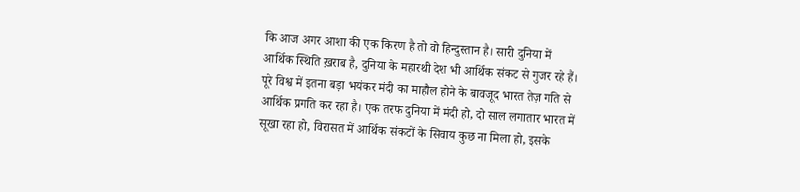कि आज अगर आशा की एक किरण है तो वो हिन्दुस्तान है। सारी दुनिया में आर्थिक स्थिति ख़राब है, दुनिया के महारथी देश भी आर्थिक संकट से गुजर रहे हैं। पूरे विश्व में इतना बड़ा भयंकर मंदी का माहौल होने के बावजूद भारत तेज़ गति से आर्थिक प्रगति कर रहा है। एक तरफ दुनिया में मंदी हो, दो साल लगातार भारत में सूखा रहा हो, विरासत में आर्थिक संकटों के सिवाय कुछ ना मिला हो, इसके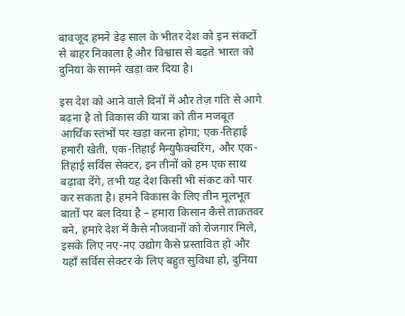बावजूद हमने डेढ़ साल के भीतर देश को इन संकटों से बाहर निकाला है और विश्वास से बढ़ते भारत को दुनिया के सामने खड़ा कर दिया है।

इस देश को आने वाले दिनों में और तेज़ गति से आगे बढ़ना है तो विकास की यात्रा को तीन मजबूत आर्थिक स्तंभों पर खड़ा करना होगा; एक-तिहाई हमारी खेती, एक-तिहाई मैन्युफैक्चरिंग, और एक-तिहाई सर्विस सेक्टर, इन तीनों को हम एक साथ बढ़ावा देंगे, तभी यह देश किसी भी संकट को पार कर सकता है। हमने विकास के लिए तीन मूलभूत बातों पर बल दिया है – हमारा किसान कैसे ताक़तवर बने, हमारे देश में कैसे नौजवानों को रोजगार मिले, इसके लिए नए-नए उद्योग कैसे प्रस्तावित हो और यहाँ सर्विस सेक्टर के लिए बहुत सुविधा हो, दुनिया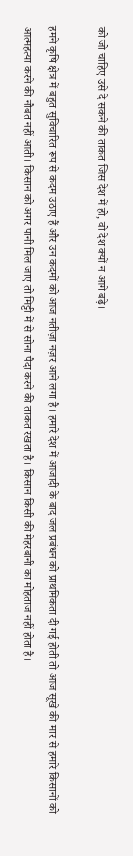को जो चाहिए उसे दे सकने की ताकत जिस देश में हो, वो देश क्यों न आगे बढ़े।

हमने कृषि क्षेत्र में बहुत सुविचारित रूप से कदम उठाए हैं और उन कदमों को आज नतीज़ा नज़र आने लगा है। हमारे देश में आजादी के बाद जल प्रबंधन को प्राथमिकता दी गई होती तो आज सूखे की मार से हमारे किसानों को आत्महत्या करने की नौबत नहीं आती। किसान को अगर पानी मिल जाए तो मिट्टी में से सोना पैदा करने की ताकत रखता है। किसान किसी की मेहरबानी का मोहताज नहीं होता है।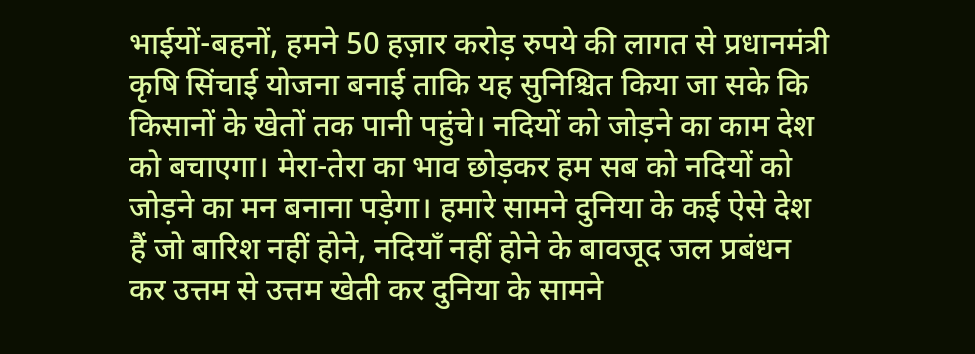भाईयों-बहनों, हमने 50 हज़ार करोड़ रुपये की लागत से प्रधानमंत्री कृषि सिंचाई योजना बनाई ताकि यह सुनिश्चित किया जा सके कि किसानों के खेतों तक पानी पहुंचे। नदियों को जोड़ने का काम देश को बचाएगा। मेरा-तेरा का भाव छोड़कर हम सब को नदियों को जोड़ने का मन बनाना पड़ेगा। हमारे सामने दुनिया के कई ऐसे देश हैं जो बारिश नहीं होने, नदियाँ नहीं होने के बावजूद जल प्रबंधन कर उत्तम से उत्तम खेती कर दुनिया के सामने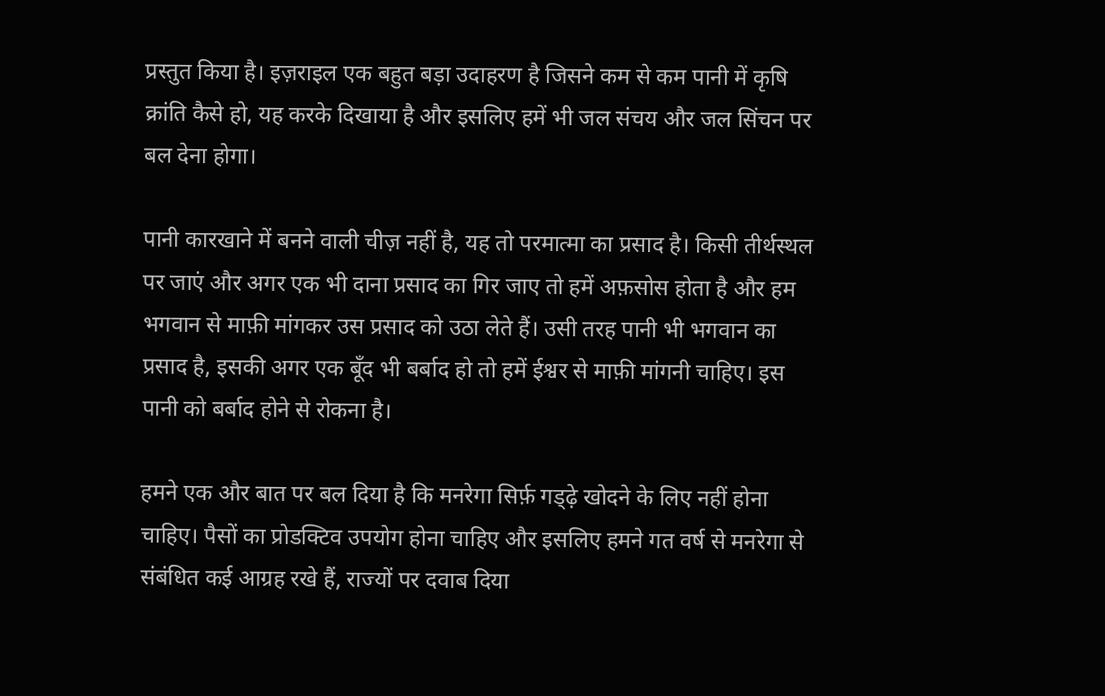प्रस्तुत किया है। इज़राइल एक बहुत बड़ा उदाहरण है जिसने कम से कम पानी में कृषि क्रांति कैसे हो, यह करके दिखाया है और इसलिए हमें भी जल संचय और जल सिंचन पर बल देना होगा।

पानी कारखाने में बनने वाली चीज़ नहीं है, यह तो परमात्मा का प्रसाद है। किसी तीर्थस्थल पर जाएं और अगर एक भी दाना प्रसाद का गिर जाए तो हमें अफ़सोस होता है और हम भगवान से माफ़ी मांगकर उस प्रसाद को उठा लेते हैं। उसी तरह पानी भी भगवान का प्रसाद है, इसकी अगर एक बूँद भी बर्बाद हो तो हमें ईश्वर से माफ़ी मांगनी चाहिए। इस पानी को बर्बाद होने से रोकना है।

हमने एक और बात पर बल दिया है कि मनरेगा सिर्फ़ गड्ढ़े खोदने के लिए नहीं होना चाहिए। पैसों का प्रोडक्टिव उपयोग होना चाहिए और इसलिए हमने गत वर्ष से मनरेगा से संबंधित कई आग्रह रखे हैं, राज्यों पर दवाब दिया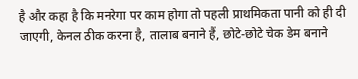है और कहा है कि मनरेगा पर काम होगा तो पहली प्राथमिकता पानी को ही दी जाएगी, केनल ठीक करना है, तालाब बनाने हैं, छोटे-छोटे चेक डेम बनाने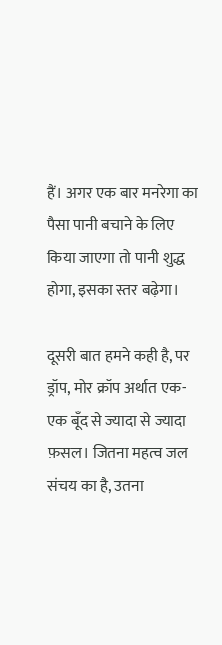हैं। अगर एक बार मनरेगा का पैसा पानी बचाने के लिए किया जाएगा तो पानी शुद्ध होगा, इसका स्तर बढ़ेगा।

दूसरी बात हमने कही है, पर ड्रॉप, मोर क्रॉप अर्थात एक-एक बूँद से ज्यादा से ज्यादा फ़सल। जितना महत्व जल संचय का है, उतना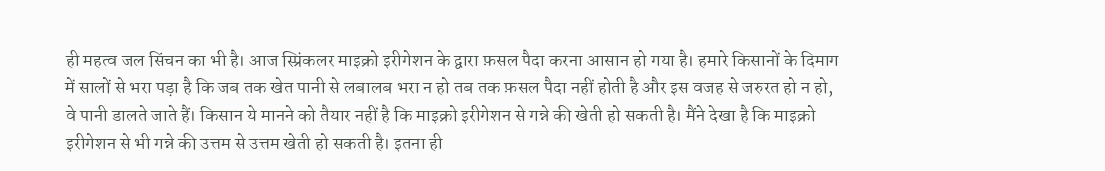ही महत्व जल सिंचन का भी है। आज स्प्रिंकलर माइक्रो इरीगेशन के द्वारा फ़सल पैदा करना आसान हो गया है। हमारे किसानों के दिमाग में सालों से भरा पड़ा है कि जब तक खेत पानी से लबालब भरा न हो तब तक फ़सल पैदा नहीं होती है और इस वजह से जरुरत हो न हो, वे पानी डालते जाते हैं। किसान ये मानने को तैयार नहीं है कि माइक्रो इरीगेशन से गन्ने की खेती हो सकती है। मैंने देखा है कि माइक्रो इरीगेशन से भी गन्ने की उत्तम से उत्तम खेती हो सकती है। इतना ही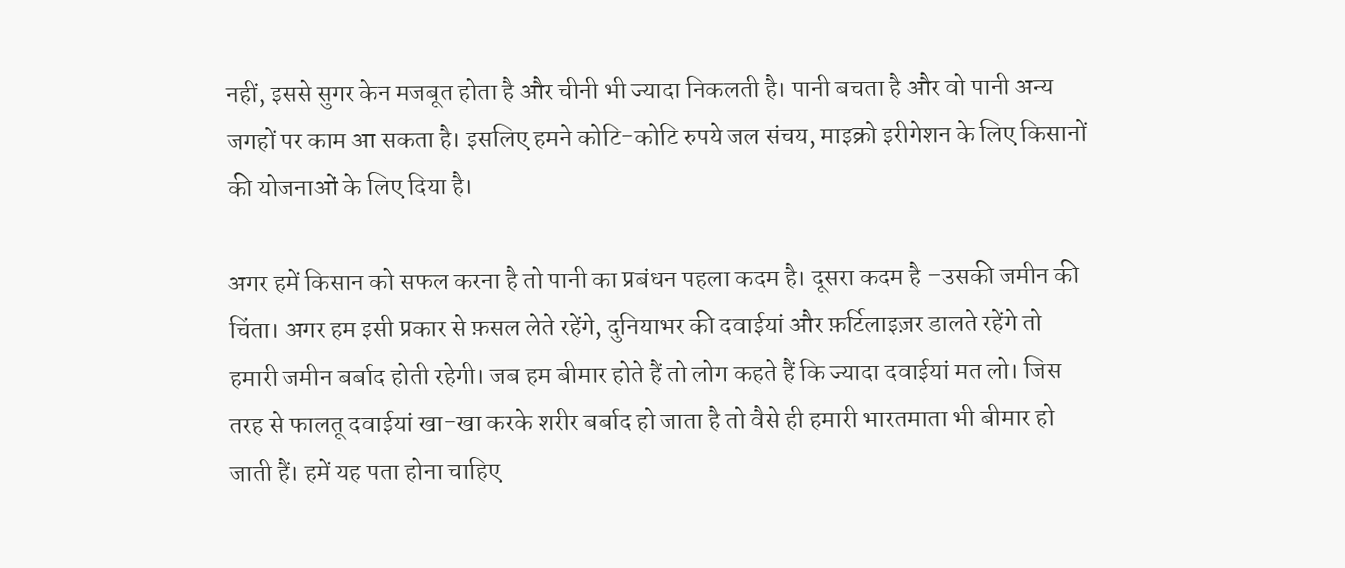नहीं, इससे सुगर केन मजबूत होता है और चीनी भी ज्यादा निकलती है। पानी बचता है और वो पानी अन्य जगहों पर काम आ सकता है। इसलिए हमने कोटि-कोटि रुपये जल संचय, माइक्रो इरीगेशन के लिए किसानों की योजनाओं के लिए दिया है।

अगर हमें किसान को सफल करना है तो पानी का प्रबंधन पहला कदम है। दूसरा कदम है –उसकी जमीन की चिंता। अगर हम इसी प्रकार से फ़सल लेते रहेंगे, दुनियाभर की दवाईयां और फ़र्टिलाइज़र डालते रहेंगे तो हमारी जमीन बर्बाद होती रहेगी। जब हम बीमार होते हैं तो लोग कहते हैं कि ज्यादा दवाईयां मत लो। जिस तरह से फालतू दवाईयां खा-खा करके शरीर बर्बाद हो जाता है तो वैसे ही हमारी भारतमाता भी बीमार हो जाती हैं। हमें यह पता होना चाहिए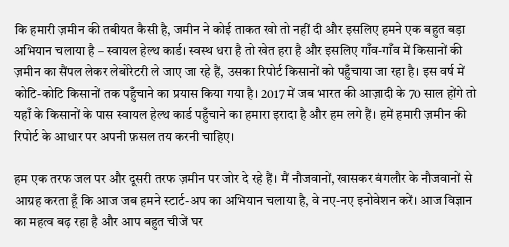कि हमारी ज़मीन की तबीयत कैसी है, जमीन ने कोई ताकत खो तो नहीं दी और इसलिए हमने एक बहुत बड़ा अभियान चलाया है – स्वायल हेल्थ कार्ड। स्वस्थ धरा है तो खेत हरा है और इसलिए गाँव-गाँव में किसानों की ज़मीन का सैंपल लेकर लेबोरेटरी ले जाए जा रहे हैं, उसका रिपोर्ट किसानों को पहुँचाया जा रहा है। इस वर्ष में कोटि-कोटि किसानों तक पहुँचाने का प्रयास किया गया है। 2017 में जब भारत की आज़ादी के 70 साल होंगे तो यहाँ के किसानों के पास स्वायल हेल्थ कार्ड पहुँचाने का हमारा इरादा है और हम लगे हैं। हमें हमारी ज़मीन की रिपोर्ट के आधार पर अपनी फ़सल तय करनी चाहिए।

हम एक तरफ जल पर और दूसरी तरफ ज़मीन पर जोर दे रहे हैं। मैं नौजवानों, खासकर बंगलौर के नौजवानों से आग्रह करता हूँ कि आज जब हमने स्टार्ट-अप का अभियान चलाया है, वे नए-नए इनोवेशन करें। आज विज्ञान का महत्व बढ़ रहा है और आप बहुत चीजें घर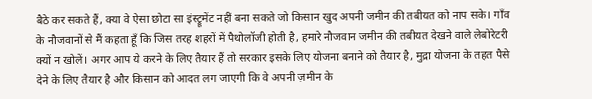बैठे कर सकते हैं, क्या वे ऐसा छोटा सा इंस्ट्रूमेंट नहीं बना सकते जो किसान खुद अपनी जमीन की तबीयत को नाप सके। गाँव के नौजवानों से मैं कहता हूँ कि जिस तरह शहरों में पैथोलॉजी होती है, हमारे नौजवान जमीन की तबीयत देखने वाले लेबोरेटरी क्यों न खोलें। अगर आप ये करने के लिए तैयार हैं तो सरकार इसके लिए योजना बनाने को तैयार है, मुद्रा योजना के तहत पैसे देने के लिए तैयार है और किसान को आदत लग जाएगी कि वे अपनी ज़मीन के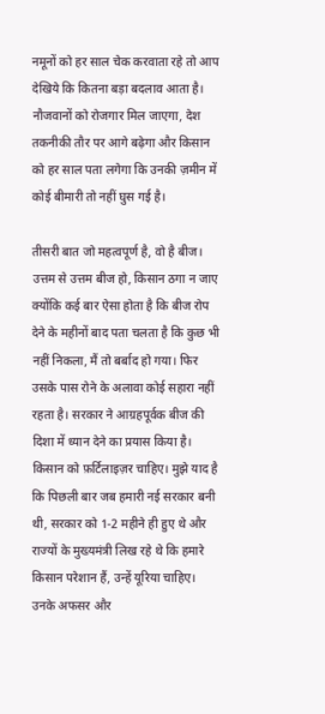नमूनों को हर साल चेक करवाता रहे तो आप देखिये कि कितना बड़ा बदलाव आता है। नौजवानों को रोजगार मिल जाएगा, देश तकनीकी तौर पर आगे बढ़ेगा और किसान को हर साल पता लगेगा कि उनकी ज़मीन में कोई बीमारी तो नहीं घुस गई है।

तीसरी बात जो महत्वपूर्ण है, वो है बीज। उत्तम से उत्तम बीज हो, किसान ठगा न जाए क्योंकि कई बार ऐसा होता है कि बीज रोप देने के महीनों बाद पता चलता है कि कुछ भी नहीं निकला, मैं तो बर्बाद हो गया। फिर उसके पास रोने के अलावा कोई सहारा नहीं रहता है। सरकार ने आग्रहपूर्वक बीज की दिशा में ध्यान देने का प्रयास किया है। किसान को फ़र्टिलाइज़र चाहिए। मुझे याद है कि पिछली बार जब हमारी नई सरकार बनी थी, सरकार को 1-2 महीने ही हुए थे और राज्यों के मुख्यमंत्री लिख रहे थे कि हमारे किसान परेशान हैं, उन्हें यूरिया चाहिए। उनके अफसर और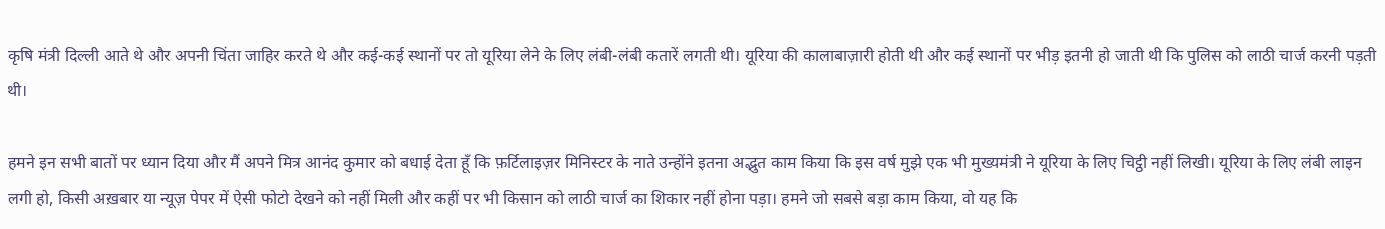कृषि मंत्री दिल्ली आते थे और अपनी चिंता जाहिर करते थे और कई-कई स्थानों पर तो यूरिया लेने के लिए लंबी-लंबी कतारें लगती थी। यूरिया की कालाबाज़ारी होती थी और कई स्थानों पर भीड़ इतनी हो जाती थी कि पुलिस को लाठी चार्ज करनी पड़ती थी।

हमने इन सभी बातों पर ध्यान दिया और मैं अपने मित्र आनंद कुमार को बधाई देता हूँ कि फ़र्टिलाइज़र मिनिस्टर के नाते उन्होंने इतना अद्भुत काम किया कि इस वर्ष मुझे एक भी मुख्यमंत्री ने यूरिया के लिए चिट्ठी नहीं लिखी। यूरिया के लिए लंबी लाइन लगी हो, किसी अख़बार या न्यूज़ पेपर में ऐसी फोटो देखने को नहीं मिली और कहीं पर भी किसान को लाठी चार्ज का शिकार नहीं होना पड़ा। हमने जो सबसे बड़ा काम किया, वो यह कि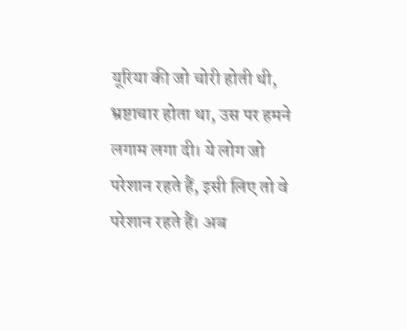यूरिया की जो चोरी होती थी, भ्रष्टाचार होता था, उस पर हमने लगाम लगा दी। ये लोग जो परेशान रहते हैं, इसी लिए तो वे परेशान रहते हैं। अब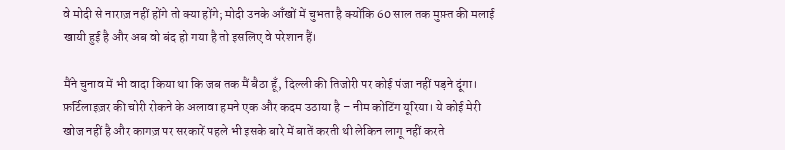वे मोदी से नाराज़ नहीं होंगे तो क्या होंगे; मोदी उनके आँखों में चुभता है क्योंकि 60 साल तक मुफ़्त की मलाई खायी हुई है और अब वो बंद हो गया है तो इसलिए वे परेशान हैं।

मैंने चुनाव में भी वादा किया था कि जब तक मैं बैठा हूँ, दिल्ली की तिजोरी पर कोई पंजा नहीं पड़ने दूंगा। फ़र्टिलाइज़र की चोरी रोकने के अलावा हमने एक और कदम उठाया है – नीम कोटिंग यूरिया। ये कोई मेरी खोज नहीं है और कागज़ पर सरकारें पहले भी इसके बारे में बातें करती थी लेकिन लागू नहीं करते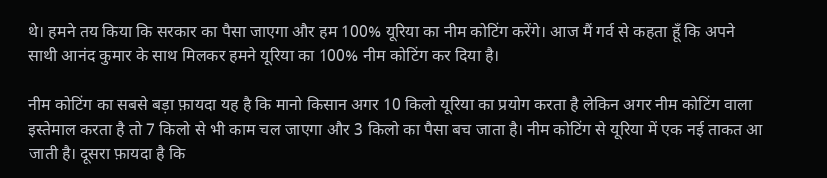थे। हमने तय किया कि सरकार का पैसा जाएगा और हम 100% यूरिया का नीम कोटिंग करेंगे। आज मैं गर्व से कहता हूँ कि अपने साथी आनंद कुमार के साथ मिलकर हमने यूरिया का 100% नीम कोटिंग कर दिया है।

नीम कोटिंग का सबसे बड़ा फ़ायदा यह है कि मानो किसान अगर 10 किलो यूरिया का प्रयोग करता है लेकिन अगर नीम कोटिंग वाला इस्तेमाल करता है तो 7 किलो से भी काम चल जाएगा और 3 किलो का पैसा बच जाता है। नीम कोटिंग से यूरिया में एक नई ताकत आ जाती है। दूसरा फ़ायदा है कि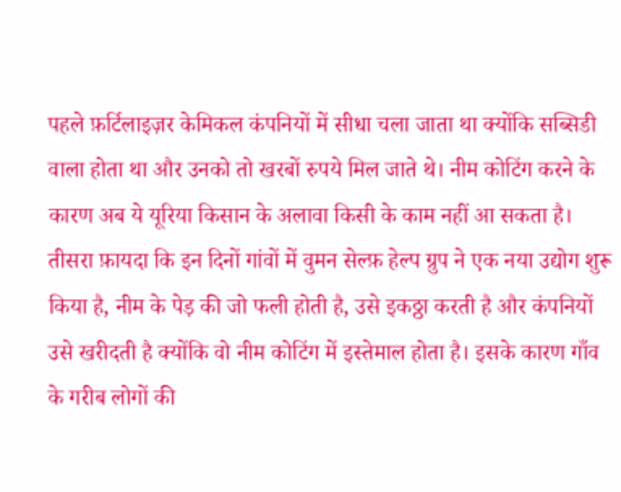पहले फ़र्टिलाइज़र केमिकल कंपनियों में सीधा चला जाता था क्योंकि सब्सिडी वाला होता था और उनको तो खरबों रुपये मिल जाते थे। नीम कोटिंग करने के कारण अब ये यूरिया किसान के अलावा किसी के काम नहीं आ सकता है। तीसरा फ़ायदा कि इन दिनों गांवों में वुमन सेल्फ़ हेल्प ग्रुप ने एक नया उद्योग शुरू किया है, नीम के पेड़ की जो फली होती है, उसे इकठ्ठा करती है और कंपनियों उसे खरीदती है क्योंकि वो नीम कोटिंग में इस्तेमाल होता है। इसके कारण गाँव के गरीब लोगों की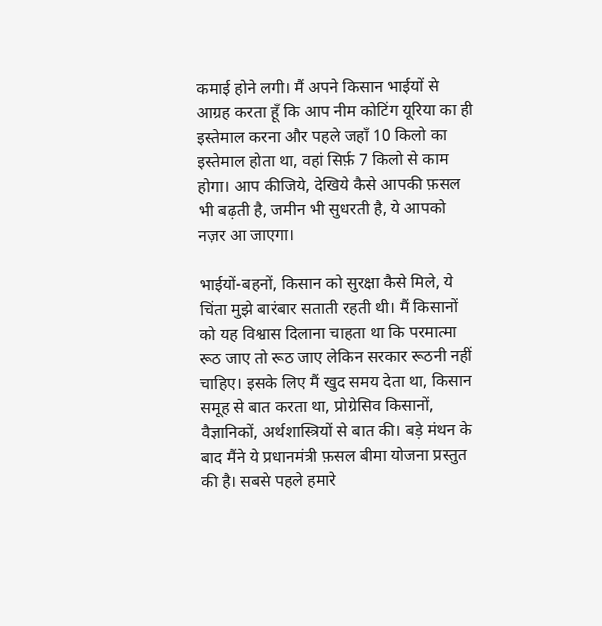कमाई होने लगी। मैं अपने किसान भाईयों से आग्रह करता हूँ कि आप नीम कोटिंग यूरिया का ही इस्तेमाल करना और पहले जहाँ 10 किलो का इस्तेमाल होता था, वहां सिर्फ़ 7 किलो से काम होगा। आप कीजिये, देखिये कैसे आपकी फ़सल भी बढ़ती है, जमीन भी सुधरती है, ये आपको नज़र आ जाएगा।

भाईयों-बहनों, किसान को सुरक्षा कैसे मिले, ये चिंता मुझे बारंबार सताती रहती थी। मैं किसानों को यह विश्वास दिलाना चाहता था कि परमात्मा रूठ जाए तो रूठ जाए लेकिन सरकार रूठनी नहीं चाहिए। इसके लिए मैं खुद समय देता था, किसान समूह से बात करता था, प्रोग्रेसिव किसानों, वैज्ञानिकों, अर्थशास्त्रियों से बात की। बड़े मंथन के बाद मैंने ये प्रधानमंत्री फ़सल बीमा योजना प्रस्तुत की है। सबसे पहले हमारे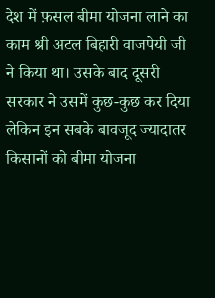देश में फ़सल बीमा योजना लाने का काम श्री अटल बिहारी वाजपेयी जी ने किया था। उसके बाद दूसरी सरकार ने उसमें कुछ-कुछ कर दिया लेकिन इन सबके बावजूद ज्यादातर किसानों को बीमा योजना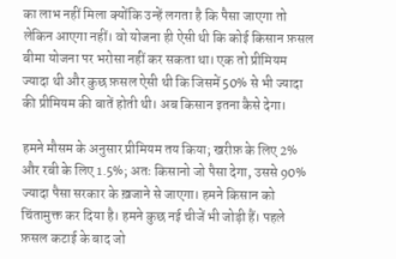का लाभ नहीं मिला क्योंकि उन्हें लगता है कि पैसा जाएगा तो लेकिन आएगा नहीं। वो योजना ही ऐसी थी कि कोई किसान फ़सल बीमा योजना पर भरोसा नहीं कर सकता था। एक तो प्रीमियम ज्यादा थी और कुछ फ़सल ऐसी थी कि जिसमें 50% से भी ज्यादा की प्रीमियम की बातें होती थी। अब किसान इतना कैसे देगा।

हमने मौसम के अनुसार प्रीमियम तय किया; खरीफ़ के लिए 2% और रबी के लिए 1.5%; अतः किसानो जो पैसा देगा, उससे 90% ज्यादा पैसा सरकार के ख़जाने से जाएगा। हमने किसान को चिंतामुक्त कर दिया है। हमने कुछ नई चीजें भी जोड़ी हैं। पहले फ़सल कटाई के बाद जो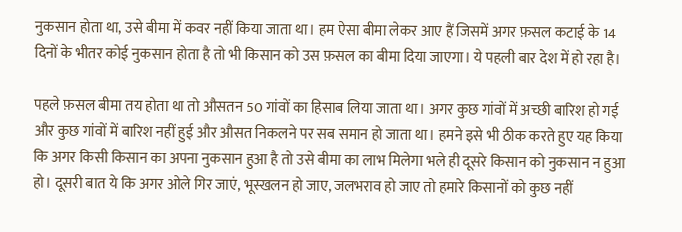नुकसान होता था, उसे बीमा में कवर नहीं किया जाता था। हम ऐसा बीमा लेकर आए हैं जिसमें अगर फ़सल कटाई के 14 दिनों के भीतर कोई नुकसान होता है तो भी किसान को उस फ़सल का बीमा दिया जाएगा। ये पहली बार देश में हो रहा है।

पहले फ़सल बीमा तय होता था तो औसतन 50 गांवों का हिसाब लिया जाता था। अगर कुछ गांवों में अच्छी बारिश हो गई और कुछ गांवों में बारिश नहीं हुई और औसत निकलने पर सब समान हो जाता था। हमने इसे भी ठीक करते हुए यह किया कि अगर किसी किसान का अपना नुकसान हुआ है तो उसे बीमा का लाभ मिलेगा भले ही दूसरे किसान को नुकसान न हुआ हो। दूसरी बात ये कि अगर ओले गिर जाएं, भूस्खलन हो जाए, जलभराव हो जाए तो हमारे किसानों को कुछ नहीं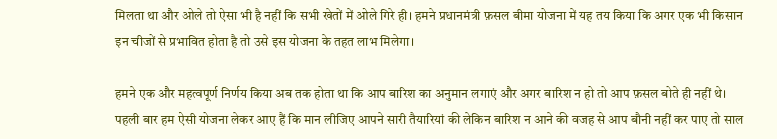मिलता था और ओले तो ऐसा भी है नहीं कि सभी खेतों में ओले गिरे ही। हमने प्रधानमंत्री फ़सल बीमा योजना में यह तय किया कि अगर एक भी किसान इन चीजों से प्रभावित होता है तो उसे इस योजना के तहत लाभ मिलेगा।

हमने एक और महत्वपूर्ण निर्णय किया अब तक होता था कि आप बारिश का अनुमान लगाएं और अगर बारिश न हो तो आप फ़सल बोते ही नहीं थे। पहली बार हम ऐसी योजना लेकर आए हैं कि मान लीजिए आपने सारी तैयारियां की लेकिन बारिश न आने की वजह से आप बौनी नहीं कर पाए तो साल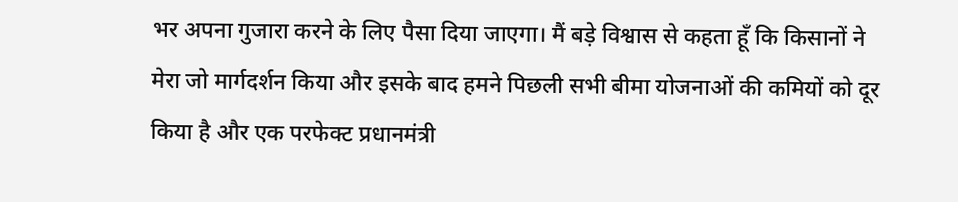भर अपना गुजारा करने के लिए पैसा दिया जाएगा। मैं बड़े विश्वास से कहता हूँ कि किसानों ने मेरा जो मार्गदर्शन किया और इसके बाद हमने पिछली सभी बीमा योजनाओं की कमियों को दूर किया है और एक परफेक्ट प्रधानमंत्री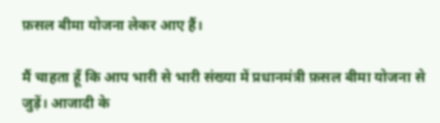फ़सल बीमा योजना लेकर आए हैं।

मैं चाहता हूँ कि आप भारी से भारी संख्या में प्रधानमंत्री फ़सल बीमा योजना से जुड़ें। आजादी के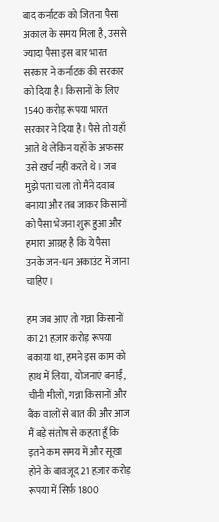बाद कर्नाटक को जितना पैसा अकाल के समय मिला है, उससे ज्यादा पैसा इस बार भारत सरकार ने कर्नाटक की सरकार को दिया है। किसानों के लिए 1540 करोड़ रूपया भारत सरकार ने दिया है। पैसे तो यहाँ आते थे लेकिन यहाँ के अफसर उसे खर्च नहीं करते थे। जब मुझे पता चला तो मैंने दवाब बनाया और तब जाकर किसानों को पैसा भेजना शुरू हुआ और हमारा आग्रह है कि ये पैसा उनके जन-धन अकाउंट में जाना चाहिए।

हम जब आए तो गन्ना किसानों का 21 हज़ार करोड़ रूपया बकाया था, हमने इस काम को हाथ में लिया, योजनाएं बनाईं, चीनी मीलों, गन्ना किसानों और बैंक वालों से बात की और आज मैं बड़े संतोष से कहता हूँ कि इतने कम समय में और सूखा होने के बावजूद 21 हज़ार करोड़ रूपया में सिर्फ़ 1800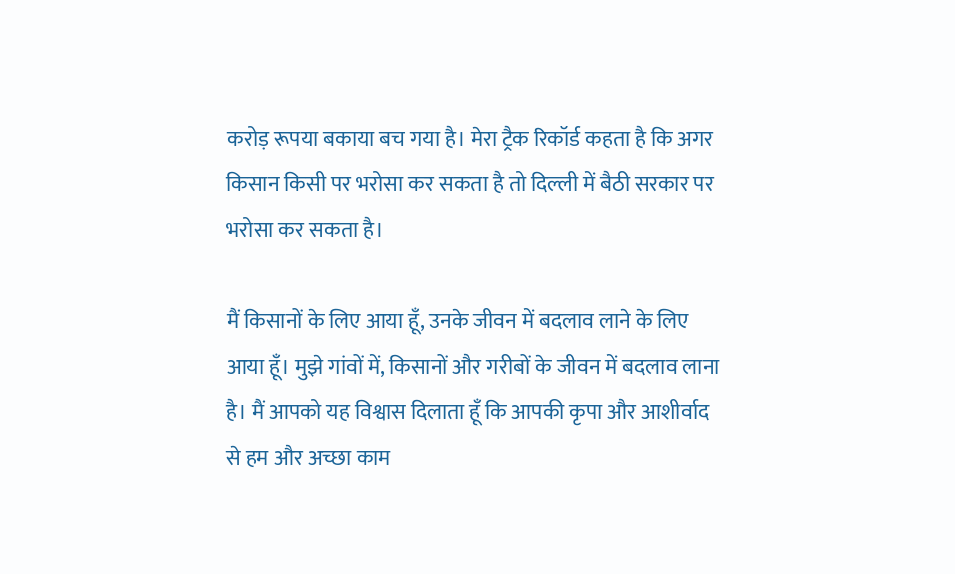करोड़ रूपया बकाया बच गया है। मेरा ट्रैक रिकॉर्ड कहता है कि अगर किसान किसी पर भरोसा कर सकता है तो दिल्ली में बैठी सरकार पर भरोसा कर सकता है।

मैं किसानों के लिए आया हूँ, उनके जीवन में बदलाव लाने के लिए आया हूँ। मुझे गांवों में, किसानों और गरीबों के जीवन में बदलाव लाना है। मैं आपको यह विश्वास दिलाता हूँ कि आपकी कृपा और आशीर्वाद से हम और अच्छा काम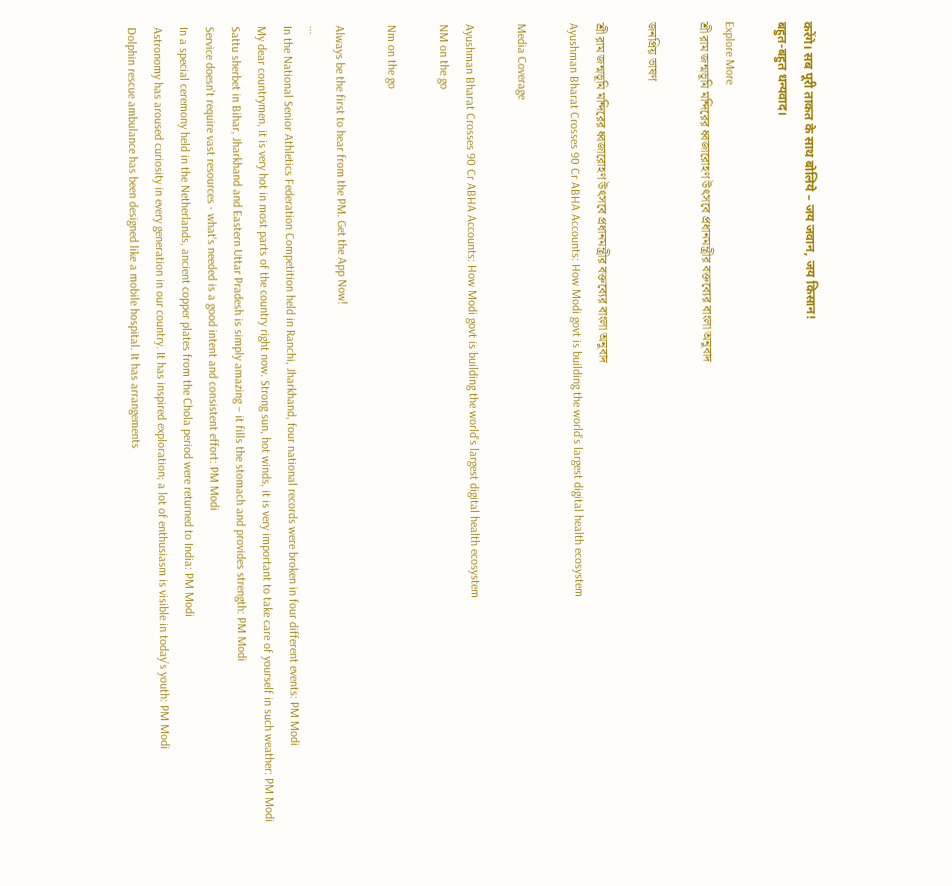करेंगे। सब पूरी ताकत के साथ बोलिये – जय जवान, जय किसान!
बहुत-बहुत धन्यवाद।

Explore More
শ্রী রাম জন্মভূমি মন্দিরের ধ্বজারোহণ উৎসবে প্রধানমন্ত্রীর বক্তব্যের বাংলা অনুবাদ

জনপ্রিয় ভাষণ

শ্রী রাম জন্মভূমি মন্দিরের ধ্বজারোহণ উৎসবে প্রধানমন্ত্রীর বক্তব্যের বাংলা অনুবাদ
Ayushman Bharat Crosses 90 Cr ABHA Accounts: How Modi govt is building the world’s largest digital health ecosystem

Media Coverage

Ayushman Bharat Crosses 90 Cr ABHA Accounts: How Modi govt is building the world’s largest digital health ecosystem
NM on the go

Nm on the go

Always be the first to hear from the PM. Get the App Now!
...
In the National Senior Athletics Federation Competition held in Ranchi, Jharkhand, four national records were broken in four different events: PM Modi
My dear countrymen, it is very hot in most parts of the country right now. Strong sun, hot winds, it is very important to take care of yourself in such weather: PM Modi
Sattu sherbet in Bihar, Jharkhand and Eastern Uttar Pradesh is simply amazing – it fills the stomach and provides strength: PM Modi
Service doesn't require vast resources - what's needed is a good intent and consistent effort: PM Modi
In a special ceremony held in the Netherlands, ancient copper plates from the Chola period were returned to India: PM Modi
Astronomy has aroused curiosity in every generation in our country. It has inspired exploration; a lot of enthusiasm is visible in today’s youth: PM Modi
Dolphin rescue ambulance has been designed like a mobile hospital. It has arrangements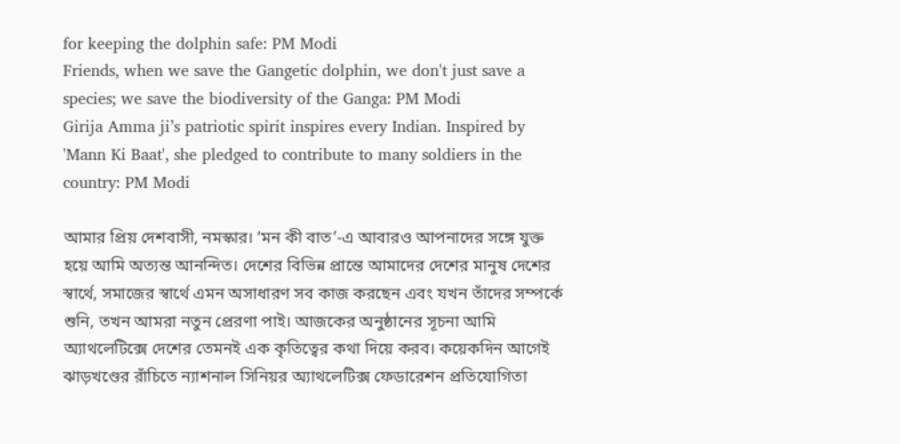for keeping the dolphin safe: PM Modi
Friends, when we save the Gangetic dolphin, we don't just save a species; we save the biodiversity of the Ganga: PM Modi
Girija Amma ji’s patriotic spirit inspires every Indian. Inspired by 'Mann Ki Baat', she pledged to contribute to many soldiers in the country: PM Modi

আমার প্রিয় দেশবাসী, নমস্কার। ‘মন কী বাত’-এ আবারও আপনাদের সঙ্গে যুক্ত হয়ে আমি অত্যন্ত আনন্দিত। দেশের বিভিন্ন প্রান্তে আমাদের দেশের মানুষ দেশের স্বার্থে, সমাজের স্বার্থে এমন অসাধারণ সব কাজ করছেন এবং যখন তাঁদের সম্পর্কে শুনি, তখন আমরা নতুন প্রেরণা পাই। আজকের অনুষ্ঠানের সূচনা আমি অ্যাথলেটিক্সে দেশের তেমনই এক কৃতিত্বের কথা দিয়ে করব। কয়েকদিন আগেই ঝাড়খণ্ডের রাঁচিতে ন্যাশনাল সিনিয়র অ্যাথলেটিক্স ফেডারেশন প্রতিযোগিতা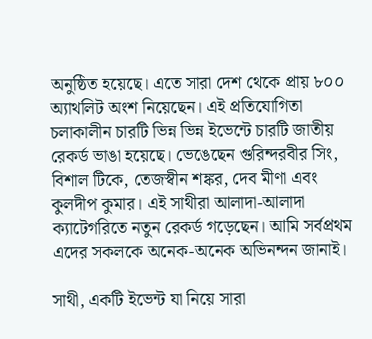অনুষ্ঠিত হয়েছে। এতে সারা দেশ থেকে প্রায় ৮০০ অ্যাথলিট অংশ নিয়েছেন। এই প্রতিযোগিতা চলাকালীন চারটি ভিন্ন ভিন্ন ইভেন্টে চারটি জাতীয় রেকর্ড ভাঙা হয়েছে। ভেঙেছেন গুরিন্দরবীর সিং, বিশাল টিকে, তেজস্বীন শঙ্কর, দেব মীণা এবং কুলদীপ কুমার। এই সাথীরা আলাদা-আলাদা ক্যাটেগরিতে নতুন রেকর্ড গড়েছেন। আমি সর্বপ্রথম এদের সকলকে অনেক-অনেক অভিনন্দন জানাই।

সাথী, একটি ইভেন্ট যা নিয়ে সারা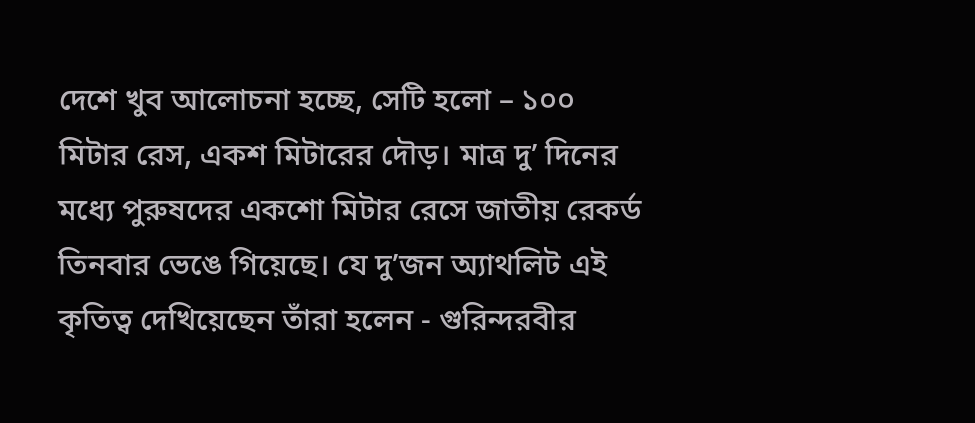দেশে খুব আলোচনা হচ্ছে, সেটি হলো – ১০০ মিটার রেস, একশ মিটারের দৌড়। মাত্র দু’ দিনের মধ্যে পুরুষদের একশো মিটার রেসে জাতীয় রেকর্ড তিনবার ভেঙে গিয়েছে। যে দু’জন অ্যাথলিট এই কৃতিত্ব দেখিয়েছেন তাঁরা হলেন - গুরিন্দরবীর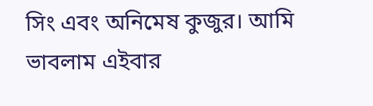সিং এবং অনিমেষ কুজুর। আমি ভাবলাম এইবার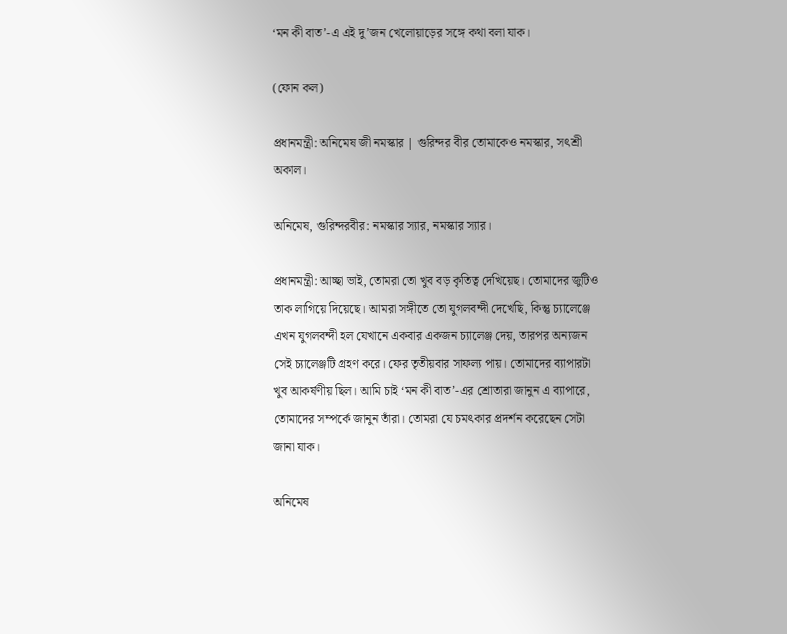‘মন কী বাত’-এ এই দু’জন খেলোয়াড়ের সঙ্গে কথা বলা যাক।

(ফোন কল)

প্রধানমন্ত্রী: অনিমেষ জী নমস্কার | গুরিন্দর বীর তোমাকেও নমস্কার, সৎশ্রী অকাল।

অনিমেষ, গুরিন্দরবীর: নমস্কার স্যার, নমস্কার স্যার।

প্রধানমন্ত্রী: আচ্ছা ভাই, তোমরা তো খুব বড় কৃতিত্ব দেখিয়েছ। তোমাদের জুটিও তাক লাগিয়ে দিয়েছে। আমরা সঙ্গীতে তো যুগলবন্দী দেখেছি, কিন্তু চ্যালেঞ্জে এখন যুগলবন্দী হল যেখানে একবার একজন চ্যালেঞ্জ দেয়, তারপর অন্যজন সেই চ্যালেঞ্জটি গ্রহণ করে। ফের তৃতীয়বার সাফল্য পায়। তোমাদের ব্যাপারটা খুব আকর্ষণীয় ছিল। আমি চাই ‘মন কী বাত’-এর শ্রোতারা জানুন এ ব্যাপারে, তোমাদের সম্পর্কে জানুন তাঁরা। তোমরা যে চমৎকার প্রদর্শন করেছেন সেটা জানা যাক।

অনিমেষ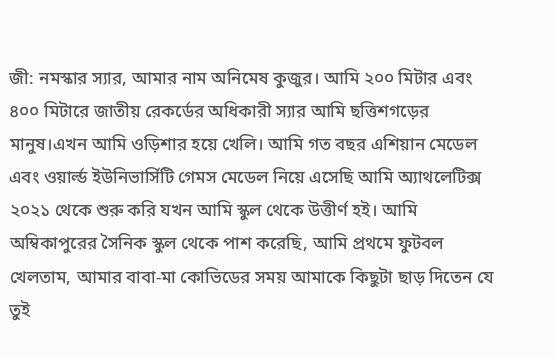জী: নমস্কার স্যার, আমার নাম অনিমেষ কুজুর। আমি ২০০ মিটার এবং ৪০০ মিটারে জাতীয় রেকর্ডের অধিকারী স্যার আমি ছত্তিশগড়ের মানুষ।এখন আমি ওড়িশার হয়ে খেলি। আমি গত বছর এশিয়ান মেডেল এবং ওয়ার্ল্ড ইউনিভার্সিটি গেমস মেডেল নিয়ে এসেছি আমি অ্যাথলেটিক্স ২০২১ থেকে শুরু করি যখন আমি স্কুল থেকে উত্তীর্ণ হই। আমি অম্বিকাপুরের সৈনিক স্কুল থেকে পাশ করেছি, আমি প্রথমে ফুটবল খেলতাম, আমার বাবা-মা কোভিডের সময় আমাকে কিছুটা ছাড় দিতেন যে তুই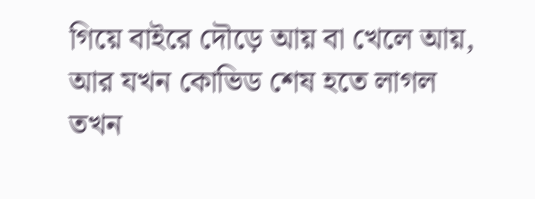গিয়ে বাইরে দৌড়ে আয় বা খেলে আয়, আর যখন কোভিড শেষ হতে লাগল তখন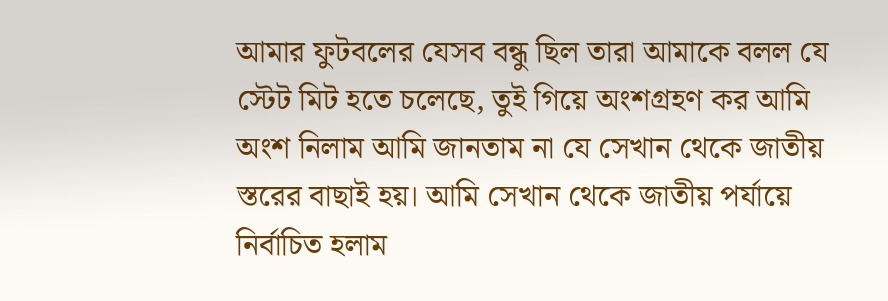আমার ফুটবলের যেসব বন্ধু ছিল তারা আমাকে বলল যে স্টেট মিট হতে চলেছে, তুই গিয়ে অংশগ্রহণ কর আমি অংশ নিলাম আমি জানতাম না যে সেখান থেকে জাতীয় স্তরের বাছাই হয়। আমি সেখান থেকে জাতীয় পর্যায়ে নির্বাচিত হলাম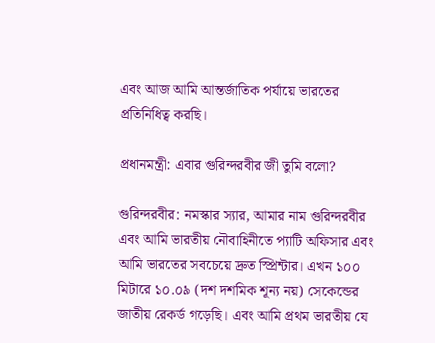এবং আজ আমি আন্তর্জাতিক পর্যায়ে ভারতের প্রতিনিধিত্ব করছি।

প্রধানমন্ত্রী: এবার গুরিন্দরবীর জী তুমি বলো?

গুরিন্দরবীর: নমস্কার স্যার, আমার নাম গুরিন্দরবীর এবং আমি ভারতীয় নৌবাহিনীতে প্যাটি অফিসার এবং আমি ভারতের সবচেয়ে দ্রুত স্প্রিন্টার। এখন ১০০ মিটারে ১০.০৯ (দশ দশমিক শূন্য নয়) সেকেন্ডের জাতীয় রেকর্ড গড়েছি। এবং আমি প্রথম ভারতীয় যে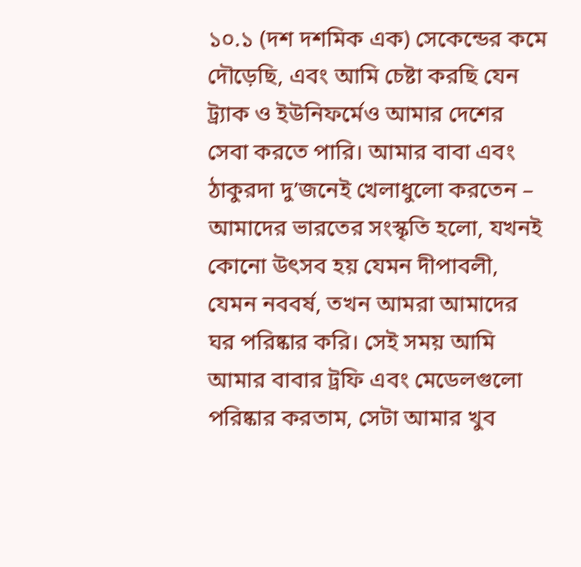১০.১ (দশ দশমিক এক) সেকেন্ডের কমে দৌড়েছি, এবং আমি চেষ্টা করছি যেন ট্র্যাক ও ইউনিফর্মেও আমার দেশের সেবা করতে পারি। আমার বাবা এবং ঠাকুরদা দু’জনেই খেলাধুলো করতেন – আমাদের ভারতের সংস্কৃতি হলো, যখনই কোনো উৎসব হয় যেমন দীপাবলী, যেমন নববর্ষ, তখন আমরা আমাদের ঘর পরিষ্কার করি। সেই সময় আমি আমার বাবার ট্রফি এবং মেডেলগুলো পরিষ্কার করতাম, সেটা আমার খুব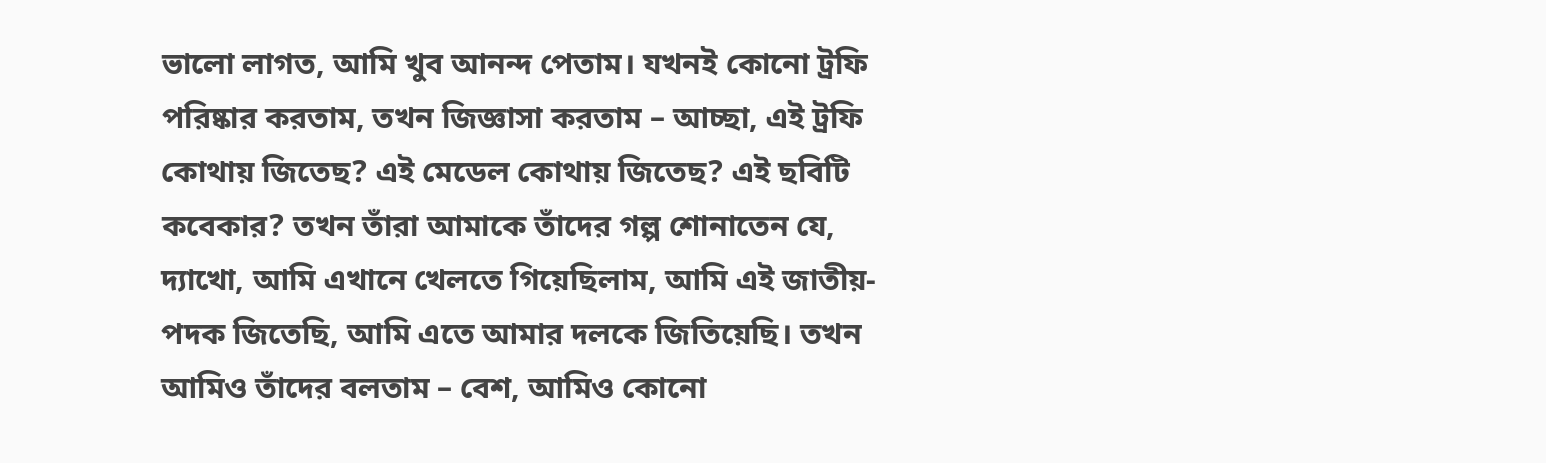ভালো লাগত, আমি খুব আনন্দ পেতাম। যখনই কোনো ট্রফি পরিষ্কার করতাম, তখন জিজ্ঞাসা করতাম – আচ্ছা, এই ট্রফি কোথায় জিতেছ? এই মেডেল কোথায় জিতেছ? এই ছবিটি কবেকার? তখন তাঁরা আমাকে তাঁদের গল্প শোনাতেন যে, দ্যাখো, আমি এখানে খেলতে গিয়েছিলাম, আমি এই জাতীয়-পদক জিতেছি, আমি এতে আমার দলকে জিতিয়েছি। তখন আমিও তাঁদের বলতাম – বেশ, আমিও কোনো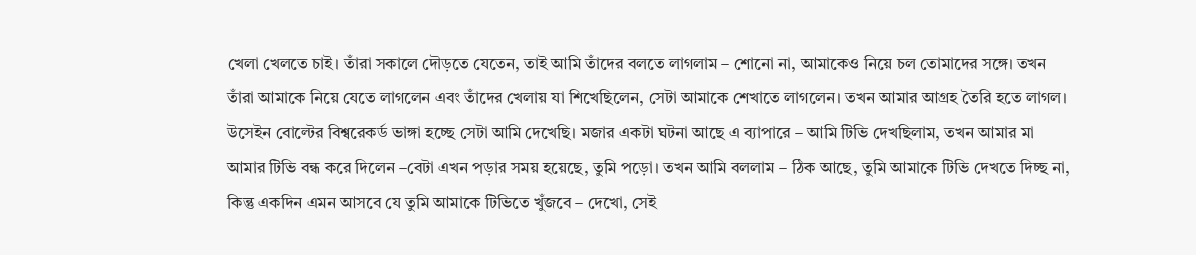খেলা খেলতে চাই। তাঁরা সকালে দৌড়তে যেতেন, তাই আমি তাঁদের বলতে লাগলাম – শোনো না, আমাকেও নিয়ে চল তোমাদের সঙ্গে। তখন তাঁরা আমাকে নিয়ে যেতে লাগলেন এবং তাঁদের খেলায় যা শিখেছিলেন, সেটা আমাকে শেখাতে লাগলেন। তখন আমার আগ্রহ তৈরি হতে লাগল। উসেইন বোল্টের বিশ্বরেকর্ড ভাঙ্গা হচ্ছে সেটা আমি দেখেছি। মজার একটা ঘটনা আছে এ ব্যাপারে – আমি টিভি দেখছিলাম, তখন আমার মা আমার টিভি বন্ধ করে দিলেন –বেটা এখন পড়ার সময় হয়েছে, তুমি পড়ো। তখন আমি বললাম – ঠিক আছে, তুমি আমাকে টিভি দেখতে দিচ্ছ না, কিন্তু একদিন এমন আসবে যে তুমি আমাকে টিভিতে খুঁজবে – দেখো, সেই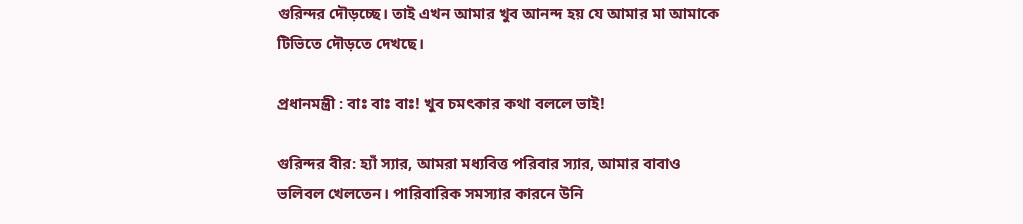গুরিন্দর দৌড়চ্ছে। তাই এখন আমার খুব আনন্দ হয় যে আমার মা আমাকে টিভিতে দৌড়তে দেখছে।

প্রধানমন্ত্রী : বাঃ বাঃ বাঃ! খুব চমৎকার কথা বললে ভাই!

গুরিন্দর বীর: হ্যাঁ স্যার, আমরা মধ্যবিত্ত পরিবার স্যার, আমার বাবাও ভলিবল খেলতেন। পারিবারিক সমস্যার কারনে উনি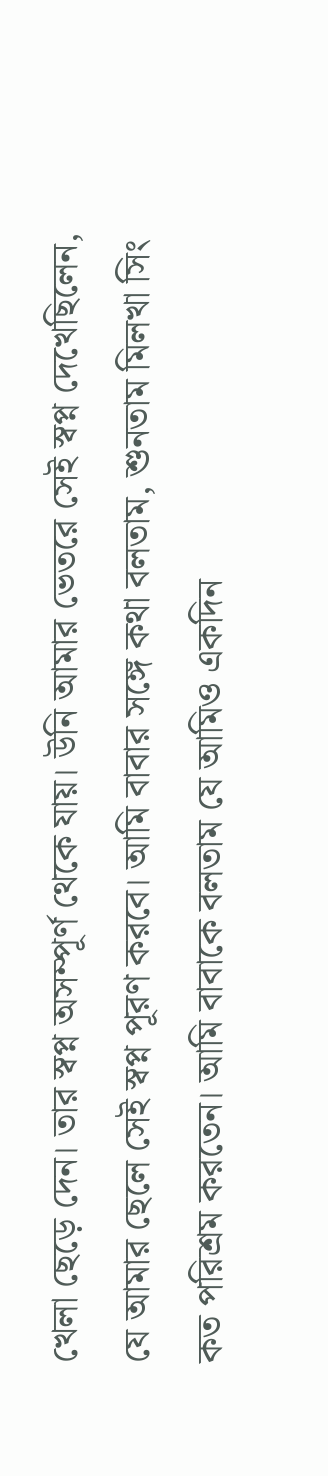খেলা ছেড়ে দেন। তার স্বপ্ন অসম্পূর্ণ থেকে যায়। উনি আমার ভেতরে সেই স্বপ্ন দেখেছিলেন, যে আমার ছেলে সেই স্বপ্ন পূরণ করবে। আমি বাবার সঙ্গে কথা বলতাম, শুনতাম মিলখা সিং কত পরিশ্রম করতেন। আমি বাবাকে বলতাম যে আমিও একদিন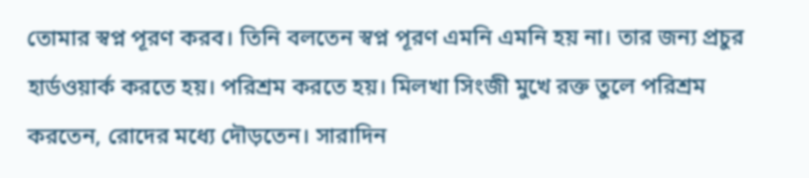তোমার স্বপ্ন পূরণ করব। তিনি বলতেন স্বপ্ন পূরণ এমনি এমনি হয় না। তার জন্য প্রচুর হার্ডওয়ার্ক করতে হয়। পরিশ্রম করতে হয়। মিলখা সিংজী মুখে রক্ত তুলে পরিশ্রম করতেন, রোদের মধ্যে দৌড়তেন। সারাদিন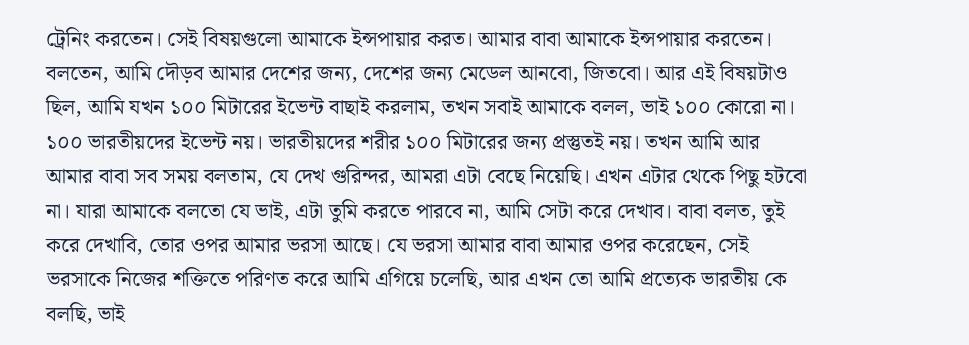ট্রেনিং করতেন। সেই বিষয়গুলো আমাকে ইন্সপায়ার করত। আমার বাবা আমাকে ইন্সপায়ার করতেন। বলতেন, আমি দৌড়ব আমার দেশের জন্য, দেশের জন্য মেডেল আনবো, জিতবো। আর এই বিষয়টাও ছিল, আমি যখন ১০০ মিটারের ইভেন্ট বাছাই করলাম, তখন সবাই আমাকে বলল, ভাই ১০০ কোরো না। ১০০ ভারতীয়দের ইভেন্ট নয়। ভারতীয়দের শরীর ১০০ মিটারের জন্য প্রস্তুতই নয়। তখন আমি আর আমার বাবা সব সময় বলতাম, যে দেখ গুরিন্দর, আমরা এটা বেছে নিয়েছি। এখন এটার থেকে পিছু হটবো না। যারা আমাকে বলতো যে ভাই, এটা তুমি করতে পারবে না, আমি সেটা করে দেখাব। বাবা বলত, তুই করে দেখাবি, তোর ওপর আমার ভরসা আছে। যে ভরসা আমার বাবা আমার ওপর করেছেন, সেই ভরসাকে নিজের শক্তিতে পরিণত করে আমি এগিয়ে চলেছি, আর এখন তো আমি প্রত্যেক ভারতীয় কে বলছি, ভাই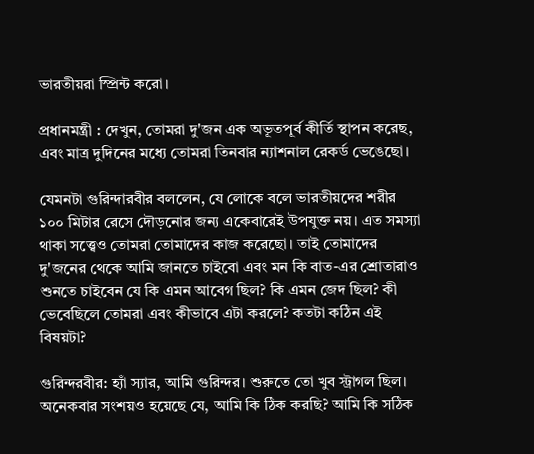ভারতীয়রা স্প্রিন্ট করো।

প্রধানমন্ত্রী : দেখুন, তোমরা দু'জন এক অভূতপূর্ব কীর্তি স্থাপন করেছ, এবং মাত্র দুদিনের মধ্যে তোমরা তিনবার ন্যাশনাল রেকর্ড ভেঙেছো।

যেমনটা গুরিন্দারবীর বললেন, যে লোকে বলে ভারতীয়দের শরীর ১০০ মিটার রেসে দৌড়নোর জন্য একেবারেই উপযুক্ত নয়। এত সমস্যা থাকা সত্ত্বেও তোমরা তোমাদের কাজ করেছো। তাই তোমাদের দু'জনের থেকে আমি জানতে চাইবো এবং মন কি বাত-এর শ্রোতারাও শুনতে চাইবেন যে কি এমন আবেগ ছিল? কি এমন জেদ ছিল? কী ভেবেছিলে তোমরা এবং কীভাবে এটা করলে? কতটা কঠিন এই বিষয়টা?

গুরিন্দরবীর: হ্যাঁ স্যার, আমি গুরিন্দর। শুরুতে তো খুব স্ট্রাগল ছিল। অনেকবার সংশয়ও হয়েছে যে, আমি কি ঠিক করছি? আমি কি সঠিক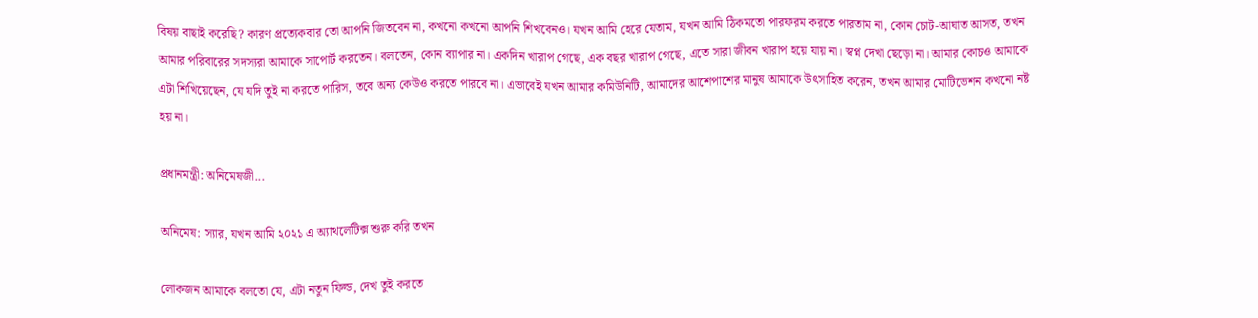বিষয় বাছাই করেছি? কারণ প্রত্যেকবার তো আপনি জিতবেন না, কখনো কখনো আপনি শিখবেনও। যখন আমি হেরে যেতাম, যখন আমি ঠিকমতো পারফরম করতে পারতাম না, কোন চোট-আঘাত আসত, তখন আমার পরিবারের সদস্যরা আমাকে সাপোর্ট করতেন। বলতেন, কোন ব্যাপার না। একদিন খারাপ গেছে, এক বছর খারাপ গেছে, এতে সারা জীবন খারাপ হয়ে যায় না। স্বপ্ন দেখা ছেড়ো না। আমার কোচও আমাকে এটা শিখিয়েছেন, যে যদি তুই না করতে পারিস, তবে অন্য কেউও করতে পারবে না। এভাবেই যখন আমার কমিউনিটি, আমাদের আশেপাশের মানুষ আমাকে উৎসাহিত করেন, তখন আমার মোটিভেশন কখনো নষ্ট হয় না।

প্রধানমন্ত্রী: অনিমেষজী...

অনিমেষ: স্যার, যখন আমি ২০২১ এ অ্যাথলেটিক্স শুরু করি তখন

লোকজন আমাকে বলতো যে, এটা নতুন ফিল্ড, দেখ তুই করতে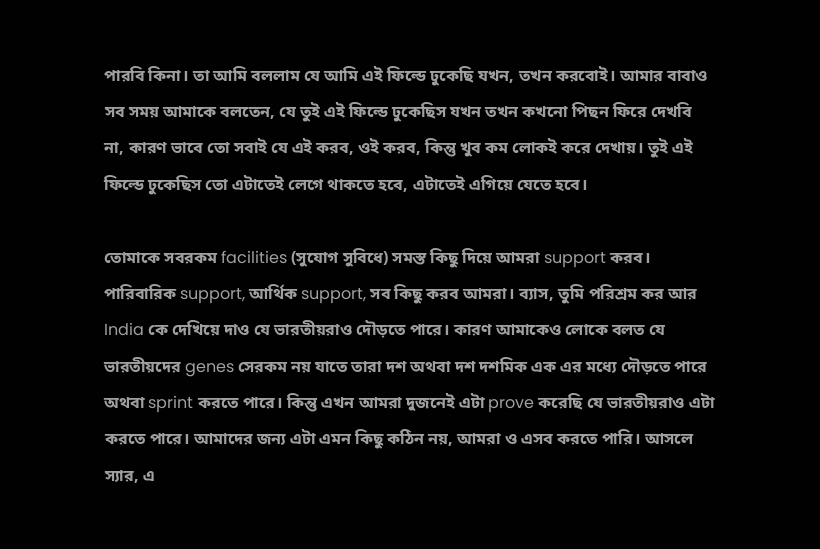পারবি কিনা। তা আমি বললাম যে আমি এই ফিল্ডে ঢুকেছি যখন, তখন করবোই। আমার বাবাও সব সময় আমাকে বলতেন, যে তুই এই ফিল্ডে ঢুকেছিস যখন তখন কখনো পিছন ফিরে দেখবি না, কারণ ভাবে তো সবাই যে এই করব, ওই করব, কিন্তু খুব কম লোকই করে দেখায়। তুই এই ফিল্ডে ঢুকেছিস তো এটাতেই লেগে থাকতে হবে, এটাতেই এগিয়ে যেতে হবে।

তোমাকে সবরকম facilities (সুযোগ সুবিধে) সমস্ত কিছু দিয়ে আমরা support করব। পারিবারিক support, আর্থিক support, সব কিছু করব আমরা। ব্যাস, তুমি পরিশ্রম কর আর India কে দেখিয়ে দাও যে ভারতীয়রাও দৌড়তে পারে। কারণ আমাকেও লোকে বলত যে ভারতীয়দের genes সেরকম নয় যাতে তারা দশ অথবা দশ দশমিক এক এর মধ্যে দৌড়তে পারে অথবা sprint করতে পারে। কিন্তু এখন আমরা দুজনেই এটা prove করেছি যে ভারতীয়রাও এটা করতে পারে। আমাদের জন্য এটা এমন কিছু কঠিন নয়, আমরা ও এসব করতে পারি। আসলে স্যার, এ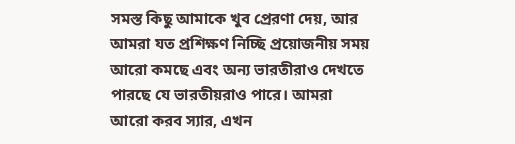সমস্ত কিছু আমাকে খুব প্রেরণা দেয়, আর আমরা যত প্রশিক্ষণ নিচ্ছি প্রয়োজনীয় সময় আরো কমছে এবং অন্য ভারতীরাও দেখতে পারছে যে ভারতীয়রাও পারে। আমরা আরো করব স্যার, এখন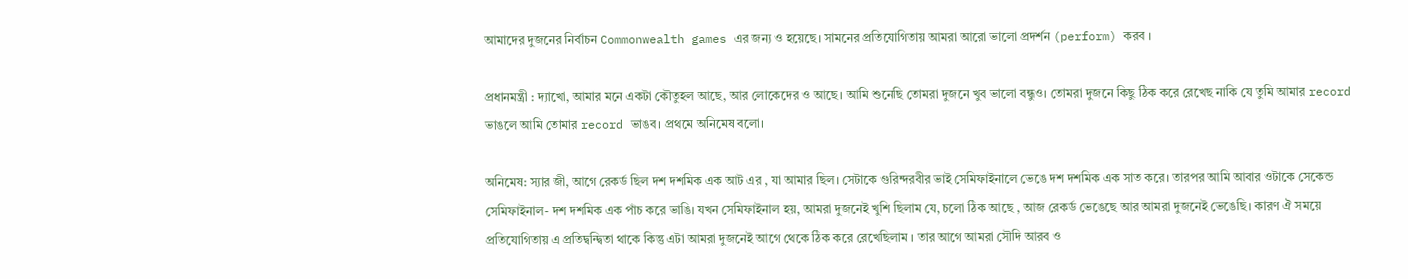আমাদের দুজনের নির্বাচন Commonwealth games এর জন্য ও হয়েছে। সামনের প্রতিযোগিতায় আমরা আরো ভালো প্রদর্শন (perform) করব ।

প্রধানমন্ত্রী : দ্যাখো, আমার মনে একটা কৌতুহল আছে, আর লোকেদের ও আছে। আমি শুনেছি তোমরা দুজনে খুব ভালো বন্ধুও। তোমরা দুজনে কিছু ঠিক করে রেখেছ নাকি যে তুমি আমার record ভাঙলে আমি তোমার record ভাঙব। প্রথমে অনিমেষ বলো।

অনিমেষ: স্যার জী, আগে রেকর্ড ছিল দশ দশমিক এক আট এর , যা আমার ছিল। সেটাকে গুরিন্দরবীর ভাই সেমিফাইনালে ভেঙে দশ দশমিক এক সাত করে। তারপর আমি আবার ওটাকে সেকেন্ড সেমিফাইনাল- দশ দশমিক এক পাঁচ করে ভাঙি। যখন সেমিফাইনাল হয়, আমরা দুজনেই খুশি ছিলাম যে, চলো ঠিক আছে , আজ রেকর্ড ভেঙেছে আর আমরা দুজনেই ভেঙেছি। কারণ ঐ সময়ে প্রতিযোগিতায় এ প্রতিদ্বন্দ্বিতা থাকে কিন্তু এটা আমরা দুজনেই আগে থেকে ঠিক করে রেখেছিলাম । তার আগে আমরা সৌদি আরব ও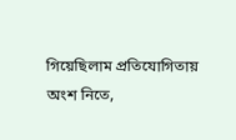গিয়েছিলাম প্রতিযোগিতায় অংশ নিতে,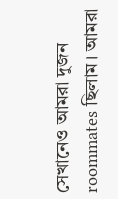সেখানেও আমরা দুজন roommates ছিলাম। আমরা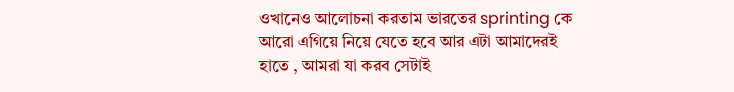ওখানেও আলোচনা করতাম ভারতের sprinting কে আরো এগিয়ে নিয়ে যেতে হবে আর এটা আমাদেরই হাতে , আমরা যা করব সেটাই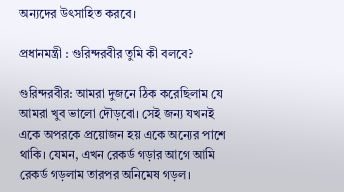অন্যদের উৎসাহিত করবে।

প্রধানমন্ত্রী : গুরিন্দরবীর তুমি কী বলবে?

গুরিন্দরবীর: আমরা দুজনে ঠিক করেছিলাম যে আমরা খুব ভালো দৌড়বো। সেই জন্য যখনই একে অপরকে প্রয়োজন হয় একে অন্যের পাশে থাকি। যেমন, এখন রেকর্ড গড়ার আগে আমি রেকর্ড গড়লাম তারপর অনিমেষ গড়ল।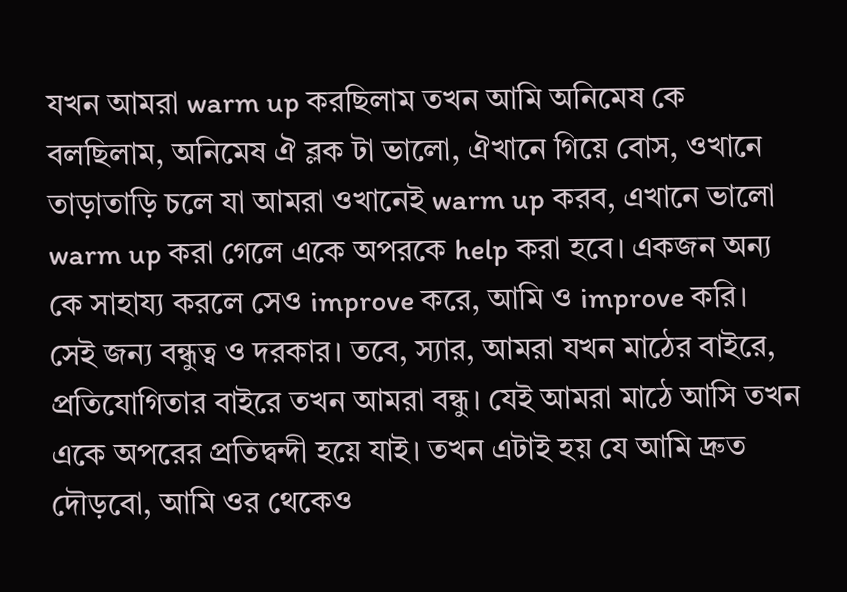যখন আমরা warm up করছিলাম তখন আমি অনিমেষ কে বলছিলাম, অনিমেষ ঐ ব্লক টা ভালো, ঐখানে গিয়ে বোস, ওখানে তাড়াতাড়ি চলে যা আমরা ওখানেই warm up করব, এখানে ভালো warm up করা গেলে একে অপরকে help করা হবে। একজন অন্য কে সাহায্য করলে সেও improve করে, আমি ও improve করি। সেই জন্য বন্ধুত্ব ও দরকার। তবে, স্যার, আমরা যখন মাঠের বাইরে, প্রতিযোগিতার বাইরে তখন আমরা বন্ধু। যেই আমরা মাঠে আসি তখন একে অপরের প্রতিদ্বন্দী হয়ে যাই। তখন এটাই হয় যে আমি দ্রুত দৌড়বো, আমি ওর থেকেও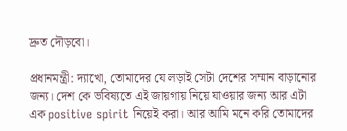দ্রুত দৌড়বো।

প্রধানমন্ত্রী: দ্যাখো, তোমাদের যে লড়াই সেটা দেশের সম্মান বাড়ানোর জন্য। দেশ কে ভবিষ্যতে এই জায়গায় নিয়ে যাওয়ার জন্য আর এটা এক positive spirit নিয়েই করা। আর আমি মনে করি তোমাদের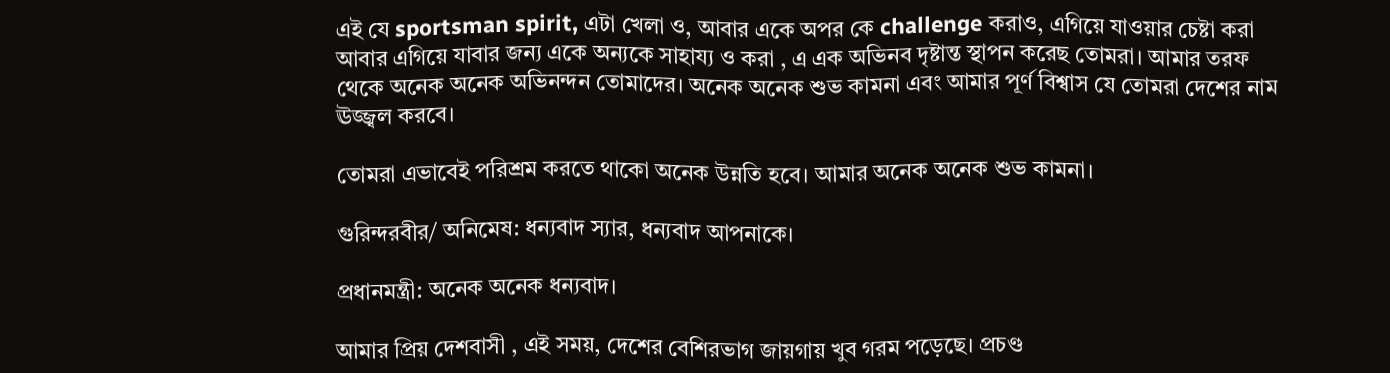এই যে sportsman spirit, এটা খেলা ও, আবার একে অপর কে challenge করাও, এগিয়ে যাওয়ার চেষ্টা করা আবার এগিয়ে যাবার জন্য একে অন্যকে সাহায্য ও করা , এ এক অভিনব দৃষ্টান্ত স্থাপন করেছ তোমরা। আমার তরফ থেকে অনেক অনেক অভিনন্দন তোমাদের। অনেক অনেক শুভ কামনা এবং আমার পূর্ণ বিশ্বাস যে তোমরা দেশের নাম ঊজ্জ্বল করবে।

তোমরা এভাবেই পরিশ্রম করতে থাকো অনেক উন্নতি হবে। আমার অনেক অনেক শুভ কামনা।

গুরিন্দরবীর/ অনিমেষ: ধন্যবাদ স্যার, ধন্যবাদ আপনাকে।

প্রধানমন্ত্রী: অনেক অনেক ধন্যবাদ।

আমার প্রিয় দেশবাসী , এই সময়, দেশের বেশিরভাগ জায়গায় খুব গরম পড়েছে। প্রচণ্ড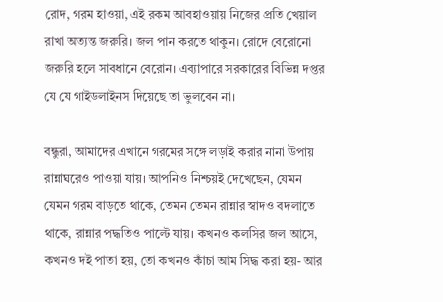রোদ, গরম হাওয়া, এই রকম আবহাওয়ায় নিজের প্রতি খেয়াল রাখা অত্যন্ত জরুরি। জল পান করতে থাকুন। রোদে বেরোনো জরুরি হলে সাবধানে বেরোন। এব্যাপারে সরকারের বিভিন্ন দপ্তর যে যে গাইডলাইনস দিয়েছে তা ভুলবেন না।

বন্ধুরা, আমাদের এখানে গরমের সঙ্গে লড়াই করার নানা উপায় রান্নাঘরেও পাওয়া যায়। আপনিও নিশ্চয়ই দেখেছেন, যেমন যেমন গরম বাড়তে থাকে, তেমন তেমন রান্নার স্বাদও বদলাতে থাকে, রান্নার পদ্ধতিও পাল্টে যায়। কখনও কলসির জল আসে, কখনও দই পাতা হয়, তো কখনও কাঁচা আম সিদ্ধ করা হয়- আর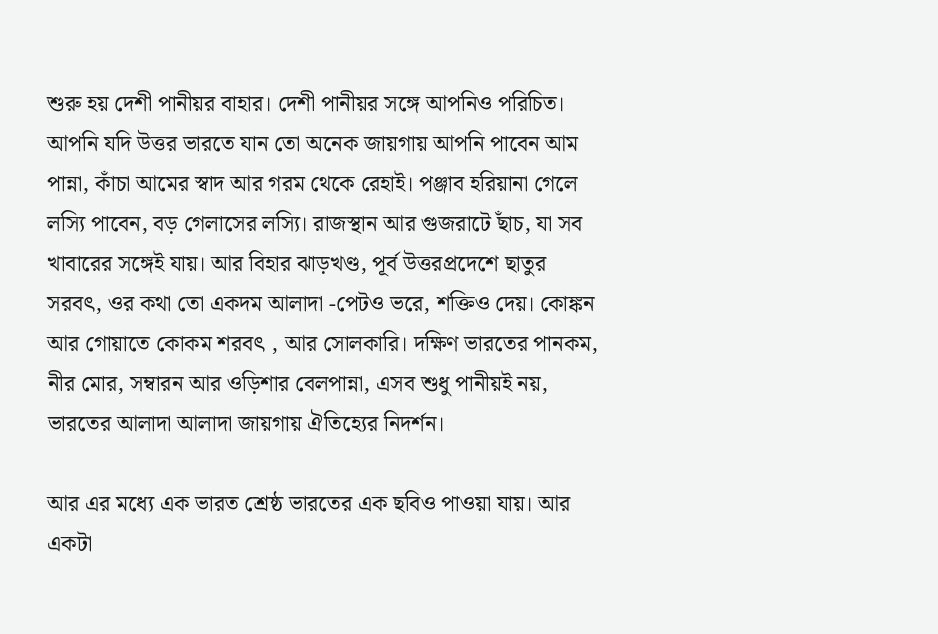শুরু হয় দেশী পানীয়র বাহার। দেশী পানীয়র সঙ্গে আপনিও পরিচিত। আপনি যদি উত্তর ভারতে যান তো অনেক জায়গায় আপনি পাবেন আম পান্না, কাঁচা আমের স্বাদ আর গরম থেকে রেহাই। পঞ্জাব হরিয়ানা গেলে লস্যি পাবেন, বড় গেলাসের লস্যি। রাজস্থান আর গুজরাটে ছাঁচ, যা সব খাবারের সঙ্গেই যায়। আর বিহার ঝাড়খণ্ড, পূর্ব উত্তরপ্রদেশে ছাতুর সরবৎ, ওর কথা তো একদম আলাদা -পেটও ভরে, শক্তিও দেয়। কোঙ্কন আর গোয়াতে কোকম শরবৎ , আর সোলকারি। দক্ষিণ ভারতের পানকম, নীর মোর, সম্বারন আর ওড়িশার বেলপান্না, এসব শুধু পানীয়ই নয়, ভারতের আলাদা আলাদা জায়গায় ঐতিহ্যের নিদর্শন।

আর এর মধ্যে এক ভারত শ্রেষ্ঠ ভারতের এক ছবিও পাওয়া যায়। আর একটা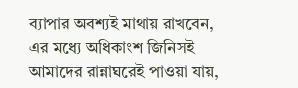ব্যাপার অবশ্যই মাথায় রাখবেন, এর মধ্যে অধিকাংশ জিনিসই আমাদের রান্নাঘরেই পাওয়া যায়,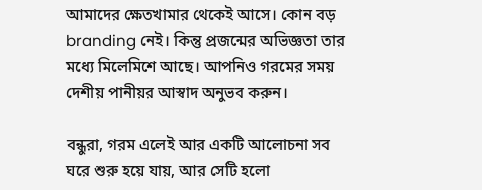আমাদের ক্ষেতখামার থেকেই আসে। কোন বড় branding নেই। কিন্তু প্রজন্মের অভিজ্ঞতা তার মধ্যে মিলেমিশে আছে। আপনিও গরমের সময় দেশীয় পানীয়র আস্বাদ অনুভব করুন।

বন্ধুরা, গরম এলেই আর একটি আলোচনা সব ঘরে শুরু হয়ে যায়, আর সেটি হলো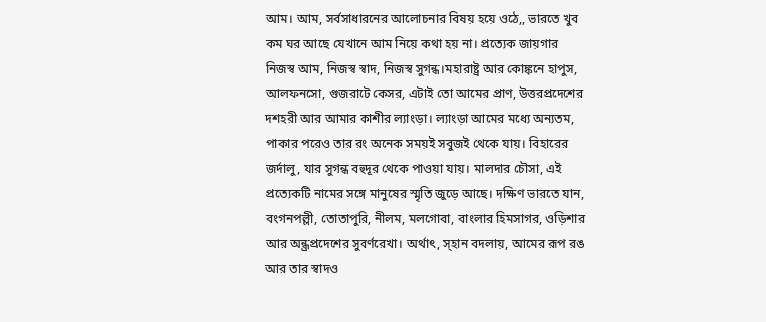আম। আম, সর্বসাধারনের আলোচনার বিষয় হয়ে ওঠে,, ভারতে খুব কম ঘর আছে যেখানে আম নিয়ে কথা হয় না। প্রত্যেক জায়গার নিজস্ব আম, নিজস্ব স্বাদ, নিজস্ব সুগন্ধ।মহারাষ্ট্র আর কোঙ্কনে হাপুস, আলফনসো, গুজরাটে কেসর, এটাই তো আমের প্রাণ, উত্তরপ্রদেশের দশহরী আর আমার কাশীর ল্যাংড়া। ল্যাংড়া আমের মধ্যে অন্যতম, পাকার পরেও তার রং অনেক সময়ই সবুজই থেকে যায়। বিহারের জর্দালু, যার সুগন্ধ বহুদূর থেকে পাওয়া যায়। মালদার চৌসা, এই প্রত্যেকটি নামের সঙ্গে মানুষের স্মৃতি জুড়ে আছে। দক্ষিণ ভারতে যান, বংগনপল্লী, তোতাপুরি, নীলম, মলগোবা, বাংলার হিমসাগর, ওড়িশার আর অন্ধ্রপ্রদেশের সুবর্ণরেখা। অর্থাৎ, স্হান বদলায়, আমের রূপ রঙ আর তার স্বাদও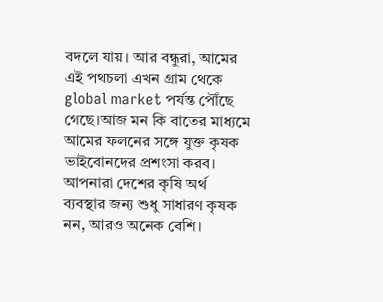বদলে যায়। আর বন্ধুরা, আমের এই পথচলা এখন গ্রাম থেকে global market পর্যন্ত পৌঁছে গেছে।আজ মন কি বাতের মাধ্যমে আমের ফলনের সঙ্গে যুক্ত কৃষক ভাইবোনদের প্রশংসা করব। আপনারা দেশের কৃষি অর্থ ব্যবস্থার জন্য শুধু সাধারণ কৃষক নন, আরও অনেক বেশি।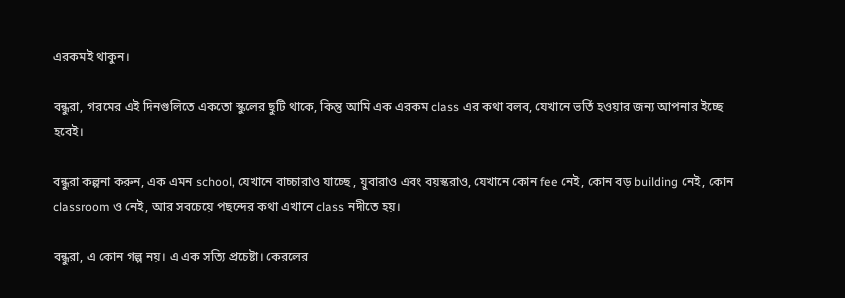এরকমই থাকুন।

বন্ধুরা, গরমের এই দিনগুলিতে একতো স্কুলের ছুটি থাকে, কিন্তু আমি এক এরকম class এর কথা বলব, যেখানে ভর্তি হওয়ার জন্য আপনার ইচ্ছে হবেই।

বন্ধুরা কল্পনা করুন, এক এমন school, যেখানে বাচ্চারাও যাচ্ছে , য়ুবারাও এবং বয়স্করাও, যেখানে কোন fee নেই, কোন বড় building নেই, কোন classroom ও নেই, আর সবচেয়ে পছন্দের কথা এখানে class নদীতে হয়।

বন্ধুরা, এ কোন গল্প নয়। এ এক সত্যি প্রচেষ্টা। কেরলের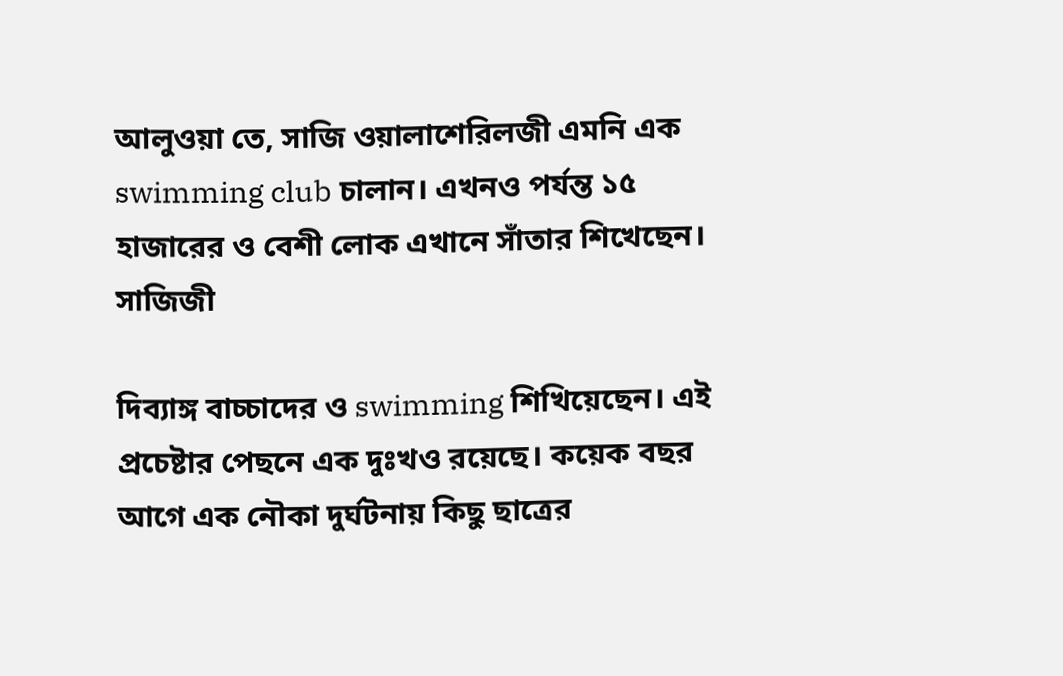আলুওয়া তে, সাজি ওয়ালাশেরিলজী এমনি এক swimming club চালান। এখনও পর্যন্ত ১৫ হাজারের ও বেশী লোক এখানে সাঁতার শিখেছেন। সাজিজী

দিব্যাঙ্গ বাচ্চাদের ও swimming শিখিয়েছেন। এই প্রচেষ্টার পেছনে এক দুঃখও রয়েছে। কয়েক বছর আগে এক নৌকা দুর্ঘটনায় কিছু ছাত্রের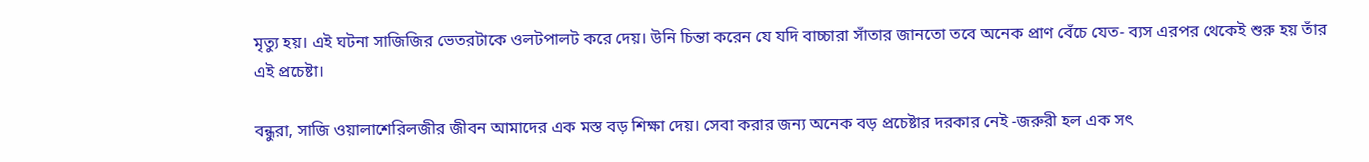মৃত্যু হয়। এই ঘটনা সাজিজির ভেতরটাকে ওলটপালট করে দেয়। উনি চিন্তা করেন যে যদি বাচ্চারা সাঁতার জানতো তবে অনেক প্রাণ বেঁচে যেত- ব্যস এরপর থেকেই শুরু হয় তাঁর এই প্রচেষ্টা।

বন্ধুরা, সাজি ওয়ালাশেরিলজীর জীবন আমাদের এক মস্ত বড় শিক্ষা দেয়। সেবা করার জন্য অনেক বড় প্রচেষ্টার দরকার নেই -জরুরী হল এক সৎ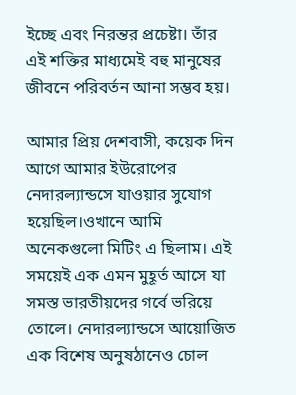ইচ্ছে এবং নিরন্তর প্রচেষ্টা। তাঁর এই শক্তির মাধ্যমেই বহু মানুষের জীবনে পরিবর্তন আনা সম্ভব হয়।

আমার প্রিয় দেশবাসী, কয়েক দিন আগে আমার ইউরোপের নেদারল্যান্ডসে যাওয়ার সুযোগ হয়েছিল।ওখানে আমি অনেকগুলো মিটিং এ ছিলাম। এই সময়েই এক এমন মুহূর্ত আসে যা সমস্ত ভারতীয়দের গর্বে ভরিয়ে তোলে। নেদারল্যান্ডসে আয়োজিত এক বিশেষ অনুষঠানেও চোল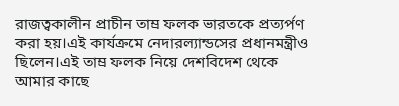রাজত্বকালীন প্রাচীন তাম্র ফলক ভারতকে প্রত্যর্পণ করা হয়।এই কার্যক্রমে নেদারল্যান্ডসের প্রধানমন্ত্রীও ছিলেন।এই তাম্র ফলক নিয়ে দেশবিদেশ থেকে আমার কাছে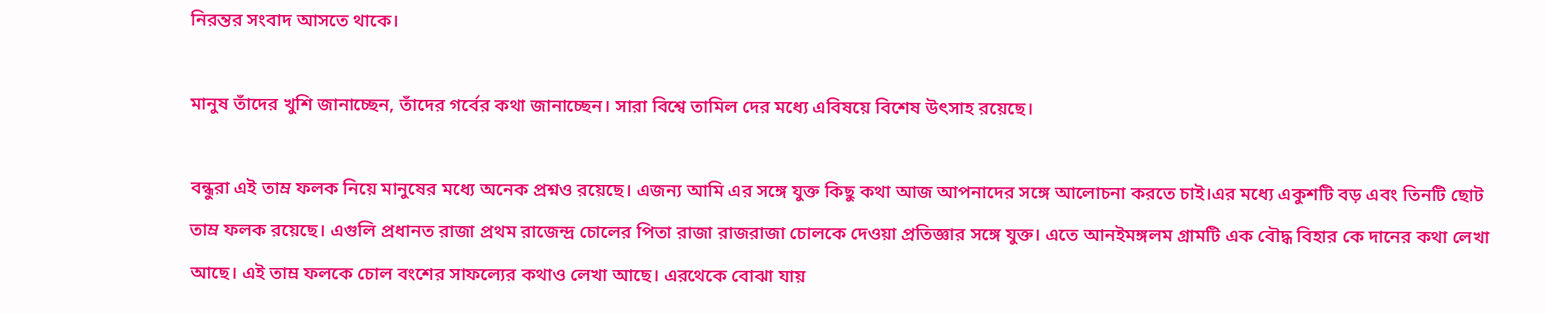নিরন্তর সংবাদ আসতে থাকে।

মানুষ তাঁদের খুশি জানাচ্ছেন, তাঁদের গর্বের কথা জানাচ্ছেন। সারা বিশ্বে তামিল দের মধ্যে এবিষয়ে বিশেষ উৎসাহ রয়েছে।

বন্ধুরা এই তাম্র ফলক নিয়ে মানুষের মধ্যে অনেক প্রশ্নও রয়েছে। এজন্য আমি এর সঙ্গে যুক্ত কিছু কথা আজ আপনাদের সঙ্গে আলোচনা করতে চাই।এর মধ্যে একুশটি বড় এবং তিনটি ছোট তাম্র ফলক রয়েছে। এগুলি প্রধানত রাজা প্রথম রাজেন্দ্র চোলের পিতা রাজা রাজরাজা চোলকে দেওয়া প্রতিজ্ঞার সঙ্গে যুক্ত। এতে আনইমঙ্গলম গ্রামটি এক বৌদ্ধ বিহার কে দানের কথা লেখা আছে। এই তাম্র ফলকে চোল বংশের সাফল্যের কথাও লেখা আছে। এরথেকে বোঝা যায়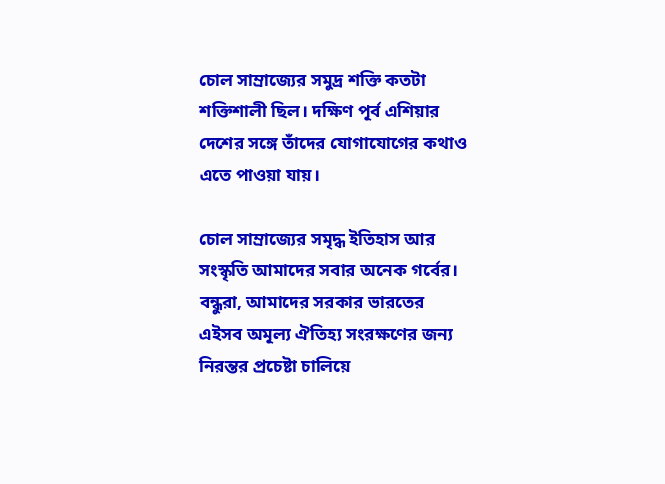চোল সাম্রাজ্যের সমুদ্র শক্তি কতটা শক্তিশালী ছিল। দক্ষিণ পূর্ব এশিয়ার দেশের সঙ্গে তাঁদের যোগাযোগের কথাও এতে পাওয়া যায়।

চোল সাম্রাজ্যের সমৃদ্ধ ইতিহাস আর সংস্কৃতি আমাদের সবার অনেক গর্বের। বন্ধুরা, আমাদের সরকার ভারতের এইসব অমূল্য ঐতিহ্য সংরক্ষণের জন্য নিরন্তর প্রচেষ্টা চালিয়ে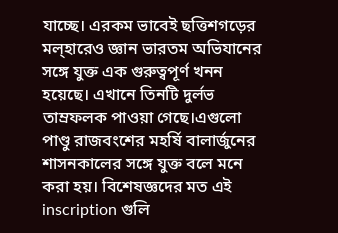যাচ্ছে। এরকম ভাবেই ছত্তিশগড়ের মল্হারেও জ্ঞান ভারতম অভিযানের সঙ্গে যুক্ত এক গুরুত্বপূর্ণ খনন হয়েছে। এখানে তিনটি দুর্লভ তাম্রফলক পাওয়া গেছে।এগুলো পাণ্ডু রাজবংশের মহর্ষি বালার্জুনের শাসনকালের সঙ্গে যুক্ত বলে মনে করা হয়। বিশেষজ্ঞদের মত এই inscription গুলি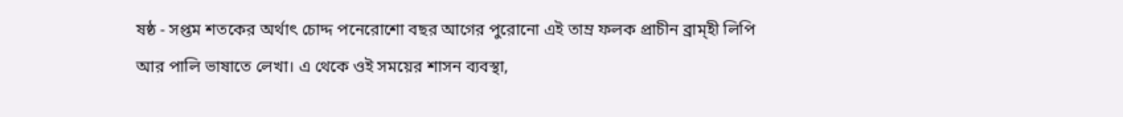ষষ্ঠ - সপ্তম শতকের অর্থাৎ চোদ্দ পনেরোশো বছর আগের পুরোনো এই তাম্র ফলক প্রাচীন ব্রাম্হী লিপি আর পালি ভাষাতে লেখা। এ থেকে ওই সময়ের শাসন ব্যবস্থা,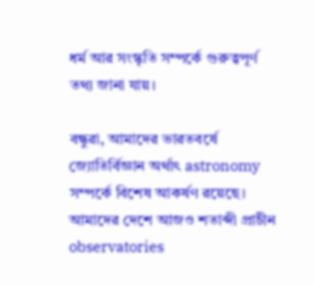ধর্ম আর সংস্কৃতি সম্পর্কে গুরুত্বপূর্ণ তথ্য জানা যায়।

বন্ধুরা, আমাদের ভারতবর্ষে জ্যোতির্বিজ্ঞান অর্থাৎ astronomy সম্পর্কে বিশেষ আকর্ষণ রয়েছে। আমাদের দেশে আজও শতাব্দী প্রাচীন observatories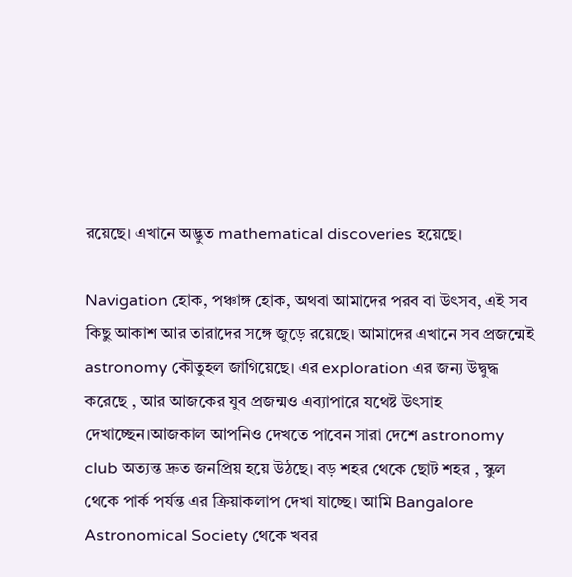রয়েছে। এখানে অদ্ভুত mathematical discoveries হয়েছে।

Navigation হোক, পঞ্চাঙ্গ হোক, অথবা আমাদের পরব বা উৎসব, এই সব কিছু আকাশ আর তারাদের সঙ্গে জুড়ে রয়েছে। আমাদের এখানে সব প্রজন্মেই astronomy কৌতুহল জাগিয়েছে। এর exploration এর জন্য উদ্বুদ্ধ করেছে , আর আজকের যুব প্রজন্মও এব্যাপারে যথেষ্ট উৎসাহ দেখাচ্ছেন।আজকাল আপনিও দেখতে পাবেন সারা দেশে astronomy club অত্যন্ত দ্রুত জনপ্রিয় হয়ে উঠছে। বড় শহর থেকে ছোট শহর , স্কুল থেকে পার্ক পর্যন্ত এর ক্রিয়াকলাপ দেখা যাচ্ছে। আমি Bangalore Astronomical Society থেকে খবর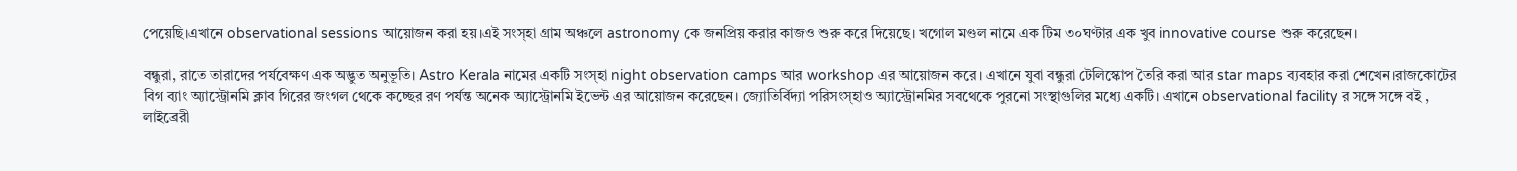পেয়েছি।এখানে observational sessions আয়োজন করা হয়।এই সংস্হা গ্রাম অঞ্চলে astronomy কে জনপ্রিয় করার কাজও শুরু করে দিয়েছে। খগোল মণ্ডল নামে এক টিম ৩০ঘণ্টার এক খুব innovative course শুরু করেছেন।

বন্ধুরা, রাতে তারাদের পর্যবেক্ষণ এক অদ্ভুত অনুভূতি। Astro Kerala নামের একটি সংস্হা night observation camps আর workshop এর আয়োজন করে। এখানে যুবা বন্ধুরা টেলিস্কোপ তৈরি করা আর star maps ব্যবহার করা শেখেন।রাজকোটের বিগ ব্যাং অ্যাস্ট্রোনমি ক্লাব গিরের জংগল থেকে কচ্ছের রণ পর্যন্ত অনেক অ্যাস্ট্রোনমি ইভেন্ট এর আয়োজন করেছেন। জ্যোতির্বিদ্যা পরিসংস্হাও অ্যাস্ট্রোনমির সবথেকে পুরনো সংস্থাগুলির মধ্যে একটি। এখানে observational facility র সঙ্গে সঙ্গে বই , লাইব্রেরী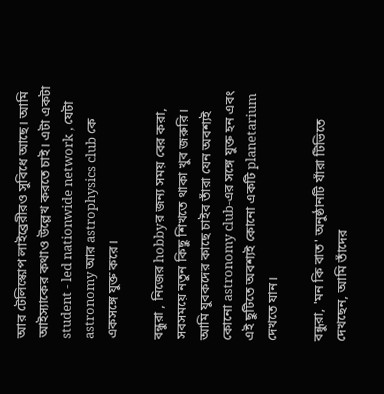আর টেলিস্কোপ লাইব্রেরীরও সুবিধে আছে। আমি আইস্যাকের কথাও উল্লেখ করতে চাই। এটা একটা student - led nationwide network , যেটা astronomy আর astrophysics club কে একসঙ্গে যুক্ত করে।

বন্ধুরা , নিজের hobbyর জন্য সময় বের করা, সবসময়ে নতুন কিছু শিখতে থাকা খুব জরুরি। আমি যুবকদের কাছে চাইব তাঁরা যেন অবশ্যই কোনো astronomy club-এর সঙ্গে যুক্ত হন এবং এই ছুটিতে অবশ্যই কোনো একটি planetarium দেখতে যান।

বন্ধুরা, 'মন কি বাত' অনুষ্ঠানটি যাঁরা টিভিতে দেখছেন, আমি তাঁদের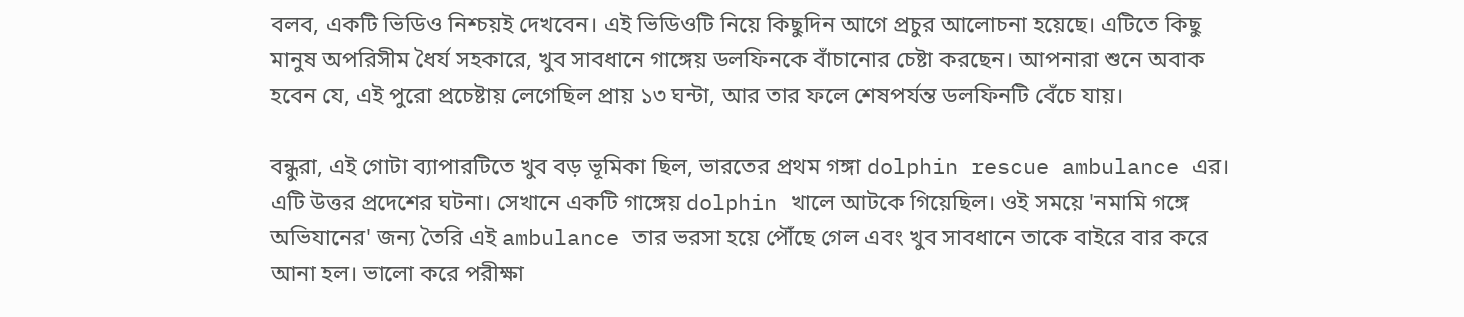বলব, একটি ভিডিও নিশ্চয়ই দেখবেন। এই ভিডিওটি নিয়ে কিছুদিন আগে প্রচুর আলোচনা হয়েছে। এটিতে কিছু মানুষ অপরিসীম ধৈর্য সহকারে, খুব সাবধানে গাঙ্গেয় ডলফিনকে বাঁচানোর চেষ্টা করছেন। আপনারা শুনে অবাক হবেন যে, এই পুরো প্রচেষ্টায় লেগেছিল প্রায় ১৩ ঘন্টা, আর তার ফলে শেষপর্যন্ত ডলফিনটি বেঁচে যায়।

বন্ধুরা, এই গোটা ব্যাপারটিতে খুব বড় ভূমিকা ছিল, ভারতের প্রথম গঙ্গা dolphin rescue ambulance এর। এটি উত্তর প্রদেশের ঘটনা। সেখানে একটি গাঙ্গেয় dolphin খালে আটকে গিয়েছিল। ওই সময়ে 'নমামি গঙ্গে অভিযানের' জন্য তৈরি এই ambulance তার ভরসা হয়ে পৌঁছে গেল এবং খুব সাবধানে তাকে বাইরে বার করে আনা হল। ভালো করে পরীক্ষা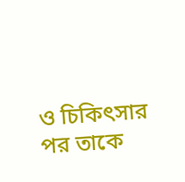ও চিকিৎসার পর তাকে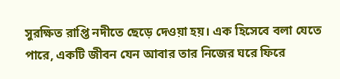সুরক্ষিত রাপ্তি নদীতে ছেড়ে দেওয়া হয়। এক হিসেবে বলা যেতে পারে, একটি জীবন যেন আবার তার নিজের ঘরে ফিরে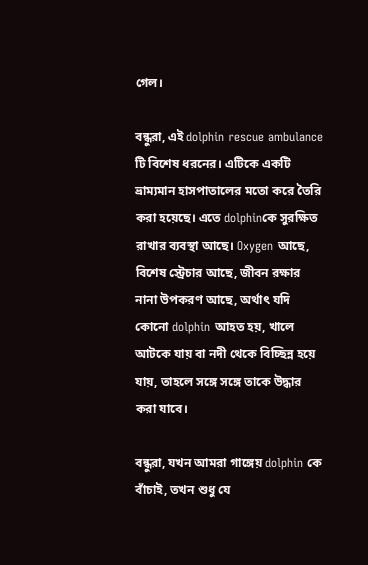গেল।

বন্ধুরা, এই dolphin rescue ambulance টি বিশেষ ধরনের। এটিকে একটি ভ্রাম্যমান হাসপাতালের মতো করে তৈরি করা হয়েছে। এতে dolphinকে সুরক্ষিত রাখার ব্যবস্থা আছে। Oxygen আছে, বিশেষ স্ট্রেচার আছে, জীবন রক্ষার নানা উপকরণ আছে, অর্থাৎ যদি কোনো dolphin আহত হয়, খালে আটকে যায় বা নদী থেকে বিচ্ছিন্ন হয়ে যায়, তাহলে সঙ্গে সঙ্গে তাকে উদ্ধার করা যাবে।

বন্ধুরা, যখন আমরা গাঙ্গেয় dolphin কে বাঁচাই, তখন শুধু যে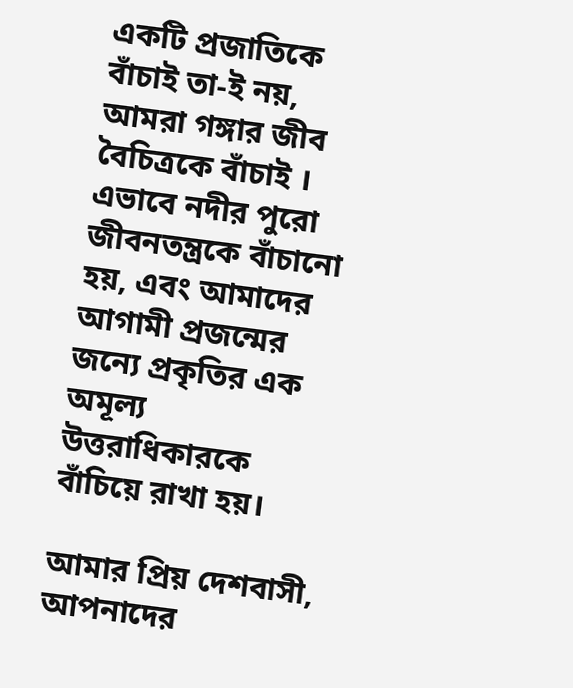একটি প্রজাতিকে বাঁচাই তা-ই নয়, আমরা গঙ্গার জীব বৈচিত্রকে বাঁচাই । এভাবে নদীর পুরো জীবনতন্ত্রকে বাঁচানো হয়, এবং আমাদের আগামী প্রজন্মের জন্যে প্রকৃতির এক অমূল্য উত্তরাধিকারকে বাঁচিয়ে রাখা হয়।

আমার প্রিয় দেশবাসী, আপনাদের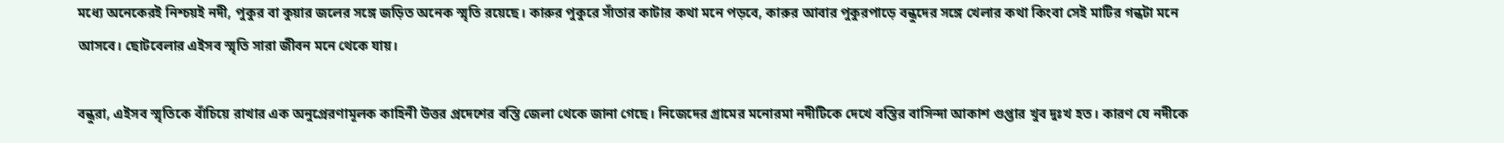মধ্যে অনেকেরই নিশ্চয়ই নদী, পুকুর বা কুয়ার জলের সঙ্গে জড়িত অনেক স্মৃতি রয়েছে। কারুর পুকুরে সাঁতার কাটার কথা মনে পড়বে, কারুর আবার পুকুরপাড়ে বন্ধুদের সঙ্গে খেলার কথা কিংবা সেই মাটির গন্ধটা মনে আসবে। ছোটবেলার এইসব স্মৃতি সারা জীবন মনে থেকে যায়।

বন্ধুরা, এইসব স্মৃতিকে বাঁচিয়ে রাখার এক অনুপ্রেরণামূলক কাহিনী উত্তর প্রদেশের বস্তি জেলা থেকে জানা গেছে। নিজেদের গ্রামের মনোরমা নদীটিকে দেখে বস্তির বাসিন্দা আকাশ গুপ্তার খুব দুঃখ হত। কারণ যে নদীকে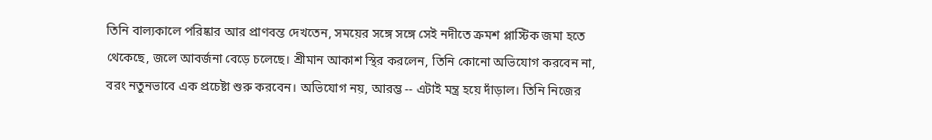তিনি বাল্যকালে পরিষ্কার আর প্রাণবন্ত দেখতেন, সময়ের সঙ্গে সঙ্গে সেই নদীতে ক্রমশ প্লাস্টিক জমা হতে থেকেছে, জলে আবর্জনা বেড়ে চলেছে। শ্রীমান আকাশ স্থির করলেন, তিনি কোনো অভিযোগ করবেন না, বরং নতুনভাবে এক প্রচেষ্টা শুরু করবেন। অভিযোগ নয়, আরম্ভ -- এটাই মন্ত্র হয়ে দাঁড়াল। তিনি নিজের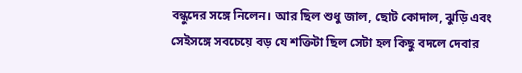বন্ধুদের সঙ্গে নিলেন। আর ছিল শুধু জাল, ছোট কোদাল, ঝুড়ি এবং সেইসঙ্গে সবচেয়ে বড় যে শক্তিটা ছিল সেটা হল কিছু বদলে দেবার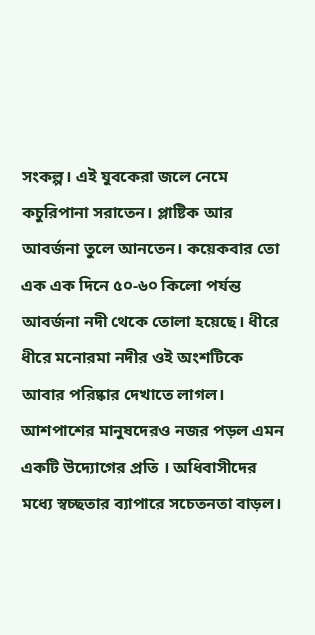সংকল্প। এই যুবকেরা জলে নেমে কচুরিপানা সরাতেন। প্লাষ্টিক আর আবর্জনা তুলে আনতেন। কয়েকবার তো এক এক দিনে ৫০-৬০ কিলো পর্যন্ত আবর্জনা নদী থেকে তোলা হয়েছে। ধীরে ধীরে মনোরমা নদীর ওই অংশটিকে আবার পরিষ্কার দেখাতে লাগল। আশপাশের মানুষদেরও নজর পড়ল এমন একটি উদ্যোগের প্রতি । অধিবাসীদের মধ্যে স্বচ্ছতার ব্যাপারে সচেতনতা বাড়ল।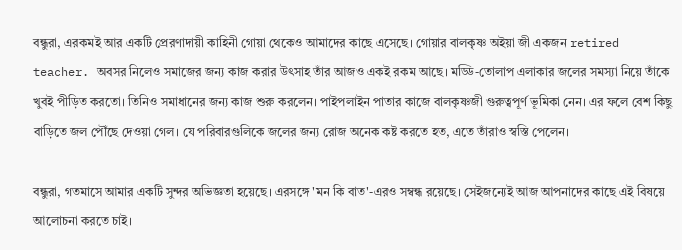বন্ধুরা, এরকমই আর একটি প্রেরণাদায়ী কাহিনী গোয়া থেকেও আমাদের কাছে এসেছে। গোয়ার বালকৃষ্ণ অইয়া জী একজন retired teacher. অবসর নিলেও সমাজের জন্য কাজ করার উৎসাহ তাঁর আজও একই রকম আছে। মড্ডি-তোলাপ এলাকার জলের সমস্যা নিয়ে তাঁকে খুবই পীড়িত করতো। তিনিও সমাধানের জন্য কাজ শুরু করলেন। পাইপলাইন পাতার কাজে বালকৃষ্ণজী গুরুত্বপূর্ণ ভূমিকা নেন। এর ফলে বেশ কিছু বাড়িতে জল পৌঁছে দেওয়া গেল। যে পরিবারগুলিকে জলের জন্য রোজ অনেক কষ্ট করতে হত, এতে তাঁরাও স্বস্তি পেলেন।

বন্ধুরা, গতমাসে আমার একটি সুন্দর অভিজ্ঞতা হয়েছে। এরসঙ্গে 'মন কি বাত'-এরও সম্বন্ধ রয়েছে। সেইজন্যেই আজ আপনাদের কাছে এই বিষয়ে আলোচনা করতে চাই।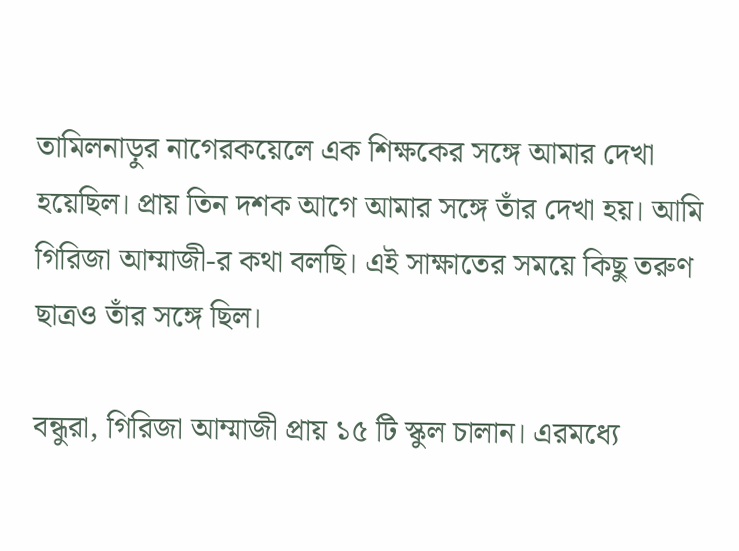তামিলনাড়ুর নাগেরকয়েলে এক শিক্ষকের সঙ্গে আমার দেখা হয়েছিল। প্রায় তিন দশক আগে আমার সঙ্গে তাঁর দেখা হয়। আমি গিরিজা আম্মাজী-র কথা বলছি। এই সাক্ষাতের সময়ে কিছু তরুণ ছাত্রও তাঁর সঙ্গে ছিল।

বন্ধুরা, গিরিজা আম্মাজী প্রায় ১৫ টি স্কুল চালান। এরমধ্যে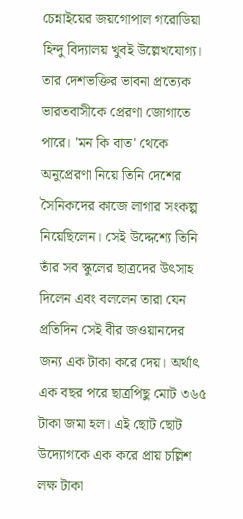চেন্নাইয়ের জয়গোপাল গরোডিয়া হিন্দু বিদ্যালয় খুবই উল্লেখযোগ্য। তার দেশভক্তির ভাবনা প্রত্যেক ভারতবাসীকে প্রেরণা জোগাতে পারে। 'মন কি বাত' থেকে অনুপ্রেরণা নিয়ে তিনি দেশের সৈনিকদের কাজে লাগার সংকল্প নিয়েছিলেন। সেই উদ্দেশ্যে তিনি তাঁর সব স্কুলের ছাত্রদের উৎসাহ দিলেন এবং বললেন তারা যেন প্রতিদিন সেই বীর জওয়ানদের জন্য এক টাকা করে দেয়। অর্থাৎ এক বছর পরে ছাত্রপিছু মোট ৩৬৫ টাকা জমা হল। এই ছোট ছোট উদ্যোগকে এক করে প্রায় চল্লিশ লক্ষ টাকা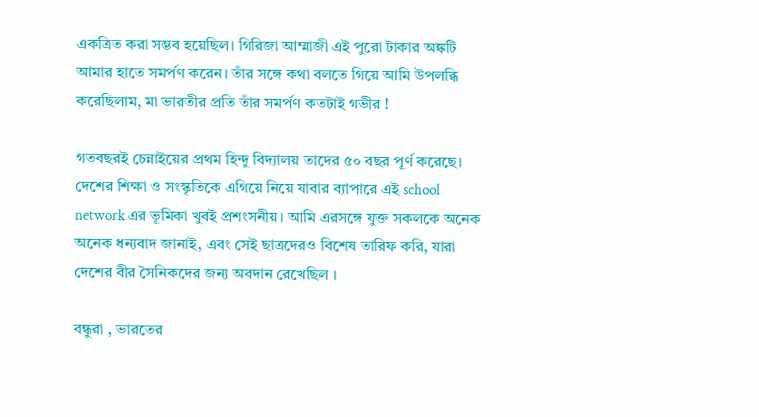একত্রিত করা সম্ভব হয়েছিল। গিরিজা আম্মাজী এই পুরো টাকার অঙ্কটি আমার হাতে সমর্পণ করেন। তাঁর সঙ্গে কথা বলতে গিয়ে আমি উপলব্ধি করেছিলাম, মা ভারতীর প্রতি তাঁর সমর্পণ কতটাই গভীর !

গতবছরই চেন্নাইয়ের প্রথম হিন্দু বিদ্যালয় তাদের ৫০ বছর পূর্ণ করেছে। দেশের শিক্ষা ও সংস্কৃতিকে এগিয়ে নিয়ে যাবার ব্যাপারে এই school network এর ভূমিকা খুবই প্রশংসনীয়। আমি এরসঙ্গে যুক্ত সকলকে অনেক অনেক ধন্যবাদ জানাই, এবং সেই ছাত্রদেরও বিশেষ তারিফ করি, যারা দেশের বীর সৈনিকদের জন্য অবদান রেখেছিল ।

বন্ধুরা , ভারতের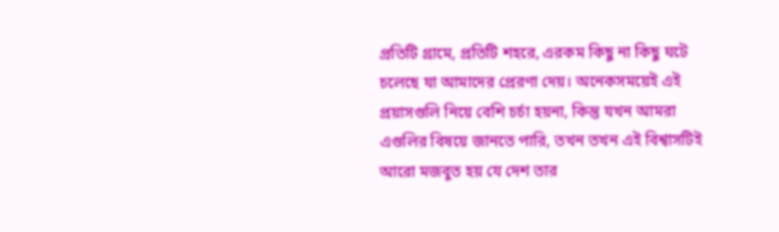প্রতিটি গ্রামে, প্রতিটি শহরে, এরকম কিছু না কিছু ঘটে চলেছে যা আমাদের প্রেরণা দেয়। অনেকসময়েই এই প্রয়াসগুলি নিয়ে বেশি চর্চা হয়না, কিন্তু যখন আমরা এগুলির বিষয়ে জানতে পারি, তখন তখন এই বিশ্বাসটিই আরো মজবুত হয় যে দেশ তার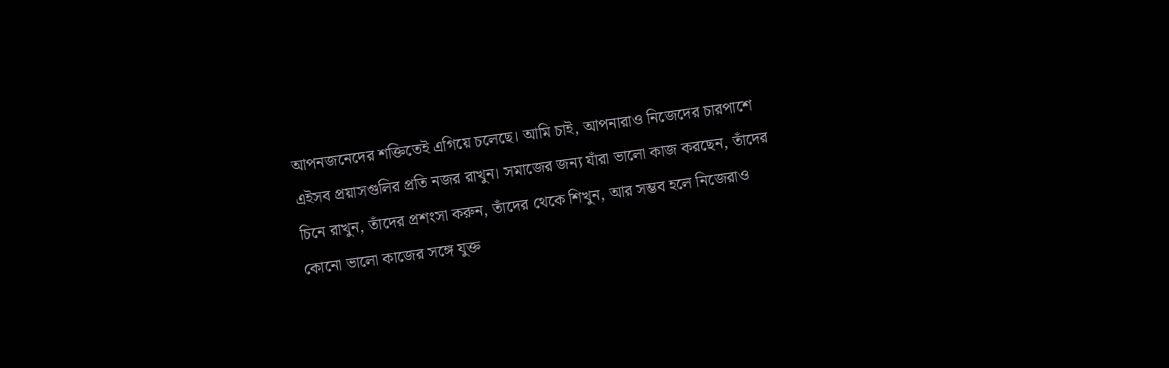আপনজনেদের শক্তিতেই এগিয়ে চলেছে। আমি চাই, আপনারাও নিজেদের চারপাশে এইসব প্রয়াসগুলির প্রতি নজর রাখুন। সমাজের জন্য যাঁরা ভালো কাজ করছেন, তাঁদের চিনে রাখুন, তাঁদের প্রশংসা করুন, তাঁদের থেকে শিখুন, আর সম্ভব হলে নিজেরাও কোনো ভালো কাজের সঙ্গে যুক্ত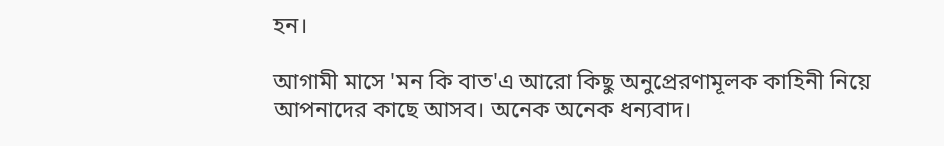হন।

আগামী মাসে 'মন কি বাত'এ আরো কিছু অনুপ্রেরণামূলক কাহিনী নিয়ে আপনাদের কাছে আসব। অনেক অনেক ধন্যবাদ।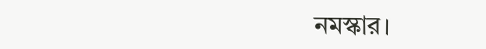নমস্কার।